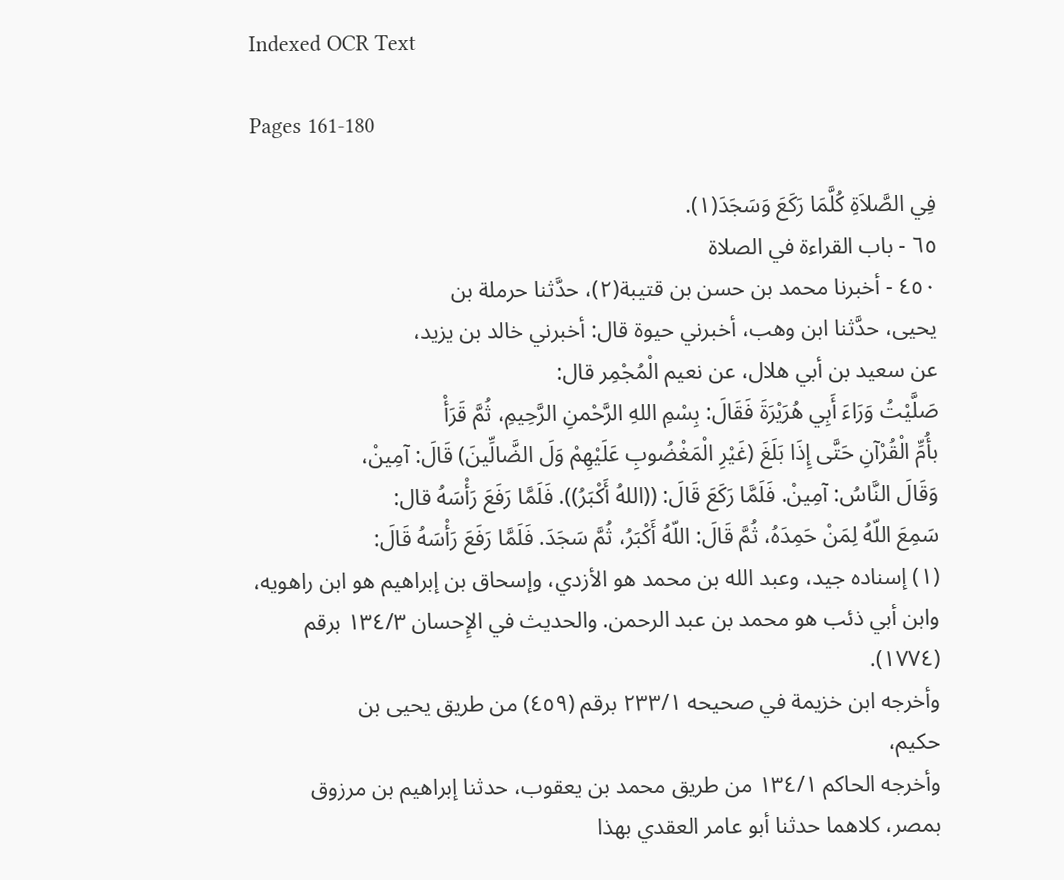Indexed OCR Text

Pages 161-180

فِي الصَّلاَةِ كُلَّمَا رَكَعَ وَسَجَدَ(١).
٦٥ - باب القراءة في الصلاة
٤٥٠ - أخبرنا محمد بن حسن بن قتيبة(٢)، حدَّثنا حرملة بن
يحيى، حدَّثنا ابن وهب، أخبرني حيوة قال: أخبرني خالد بن يزيد،
عن سعيد بن أبي هلال، عن نعيم الْمُجْمِر قال:
صَلَّيْتُ وَرَاءَ أَبِي هُرَيْرَةَ فَقَالَ: بِسْمِ اللهِ الرَّحْمنِ الرَّحِيمِ، ثُمَّ قَرَأْ
بأُمِّ الْقُرْآنِ حَتَّى إِذَا بَلَغَ (غَيْرِ الْمَغْضُوبِ عَلَيْهِمْ وَلَ الضَّالِّينَ) قَالَ: آمِينْ،
وَقَالَ النَّاسُ: آمِينْ. فَلَمَّا رَكَعَ قَالَ: ((اللهُ أَكْبَرُ)). فَلَمَّا رَفَعَ رَأْسَهُ قال:
سَمِعَ اللّهُ لِمَنْ حَمِدَهُ، ثُمَّ قَالَ: اللّهُ أَكْبَرُ، ثُمَّ سَجَدَ. فَلَمَّا رَفَعَ رَأْسَهُ قَالَ:
(١) إسناده جيد، وعبد الله بن محمد هو الأزدي، وإسحاق بن إبراهيم هو ابن راهويه،
وابن أبي ذئب هو محمد بن عبد الرحمن. والحديث في الإِحسان ١٣٤/٣ برقم
(١٧٧٤).
وأخرجه ابن خزيمة في صحيحه ٢٣٣/١ برقم (٤٥٩) من طريق يحيى بن
حکیم،
وأخرجه الحاكم ١٣٤/١ من طريق محمد بن يعقوب، حدثنا إبراهيم بن مرزوق
بمصر، كلاهما حدثنا أبو عامر العقدي بهذا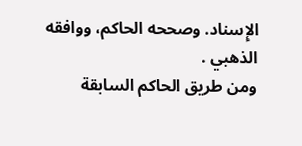الإِسناد. وصححه الحاكم، ووافقه
الذهبي .
ومن طريق الحاكم السابقة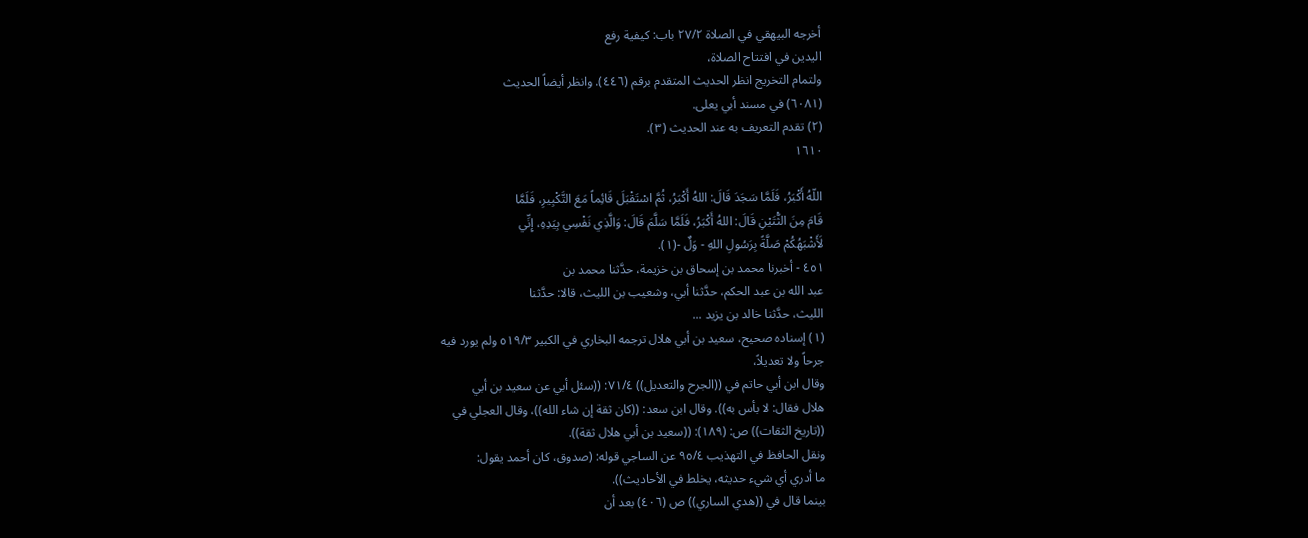أخرجه البيهقي في الصلاة ٢٧/٢ باب: كيفية رفع
اليدين في افتتاح الصلاة،
ولتمام التخريج انظر الحديث المتقدم برقم (٤٤٦). وانظر أيضاً الحديث
(٦٠٨١) في مسند أبي يعلى.
(٢) تقدم التعريف به عند الحديث (٣).
١٦١٠

اللّهُ أَكْبَرُ، فَلَمَّا سَجَدَ قَالَ: اللهُ أَكْبَرُ، ثُمَّ اسْتَقْبَلَ قَائِماً مَعَ التَّكْبِيرِ، فَلَمَّا
قَامَ مِنَ الثّْتَيْنِ قَالَ: اللهُ أَكْبَرُ، فَلَمَّا سَلَّمَ قَالَ: وَالَّذِي نَفْسِي بِيَدِهِ، إِنِّي
لَأَشْبَهُكُمْ صَلَّةً بِرَسُولِ اللهِ - وَلٌ -(١).
٤٥١ - أخبرنا محمد بن إسحاق بن خزيمة، حدَّثنا محمد بن
عبد الله بن عبد الحكم، حدَّثنا أبي، وشعيب بن الليث، قالا: حدَّثنا
الليث، حدَّثنا خالد بن يزيد ...
(١) إسناده صحيح، سعيد بن أبي هلال ترجمه البخاري في الكبير ٥١٩/٣ ولم يورد فيه
جرحاً ولا تعديلاً،
وقال ابن أبي حاتم في ((الجرح والتعديل)) ٧١/٤: ((سئل أبي عن سعيد بن أبي
هلال فقال: لا بأس به)). وقال ابن سعد: ((كان ثقة إن شاء الله))، وقال العجلي في
((تاريخ الثقات)) ص: (١٨٩): ((سعيد بن أبي هلال ثقة)).
ونقل الحافظ في التهذيب ٩٥/٤ عن الساجي قوله: (صدوق، کان أحمد يقول:
ما أدري أي شيء حديثه، يخلط في الأحاديث)).
بينما قال في ((هدي الساري)) ص (٤٠٦) بعد أن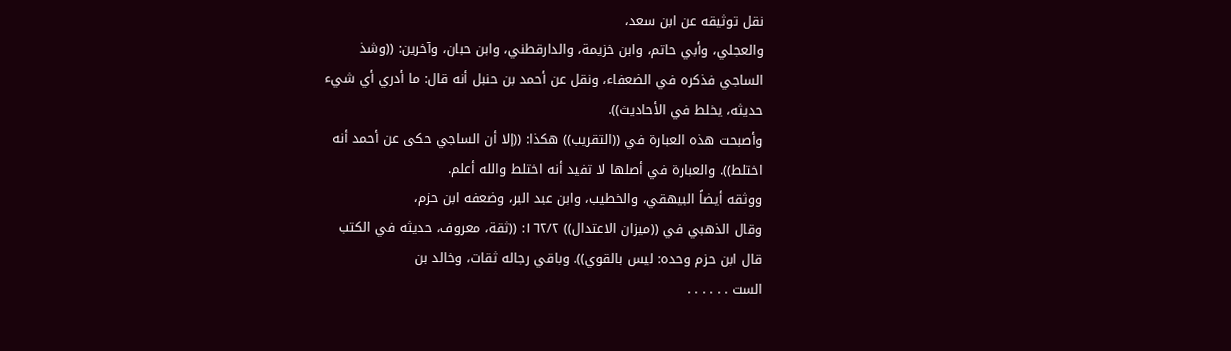نقل توثيقه عن ابن سعد،
والعجلي، وأبي حاتم، وابن خزيمة، والدارقطني، وابن حبان، وآخرين: ((وشذ
الساجي فذكره في الضعفاء، ونقل عن أحمد بن حنبل أنه قال: ما أدري أي شيء
حديثه، يخلط في الأحاديث)).
وأصبحت هذه العبارة في ((التقريب)) هكذا: ((إلا أن الساجي حكى عن أحمد أنه
اختلط)). والعبارة في أصلها لا تفيد أنه اختلط والله أعلم.
ووثقه أيضاً البيهقي، والخطيب، وابن عبد البر، وضعفه ابن حزم،
وقال الذهبي في ((ميزان الاعتدال)) ١٦٢/٢: ((ثقة، معروف، حديثه في الكتب
قال ابن حزم وحده: ليس بالقوي)). وباقي رجاله ثقات، وخالد بن
الست . . . . . .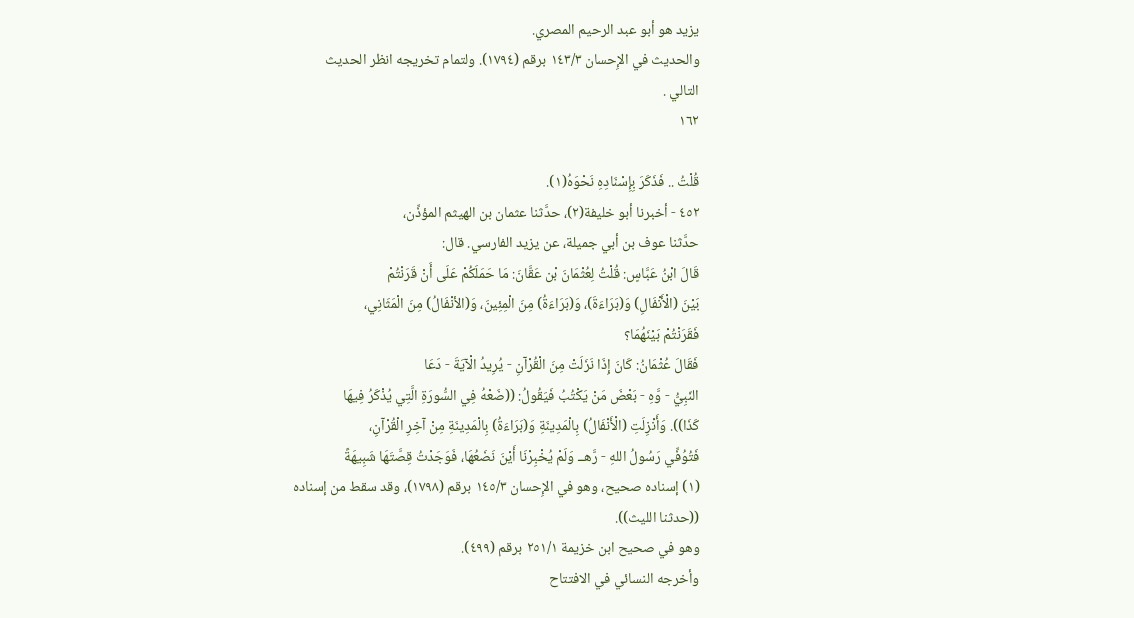يزيد هو أبو عبد الرحيم المصري.
والحديث في الإِحسان ١٤٣/٣ برقم (١٧٩٤). ولتمام تخريجه انظر الحديث
التالي .
١٦٢

قُلْتُ .. فَذَكَرَ بِإِسْنَادِهِ نَحْوَهُ(١).
٤٥٢ - أخبرنا أبو خليفة(٢)، حدَّثنا عثمان بن الهيثم المؤذِّن،
حدَّثنا عوف بن أبي جميلة، عن يزيد الفارسي. قال:
قَالَ ابْنُ عَبَّاسٍ: قُلْتُ لِعُثْمَانَ بْن عَقَّانَ: مَا حَمَلَكُمْ عَلَى أَنْ قَرَنْتُمْ
بَيْنَ (الْأَنْفَالِ) وَ(بَرَاءَةَ)، وَ(بَرَاءَةُ) مِنَ الْمِئِينَ، وَ(الأنْفَالُ) مِنَ الْمَثَانِي،
فَقَرَنْتُمْ بَيْنَهُمَا؟
فَقَالَ عُثْمَانُ: كَانَ إِذَا نَزَلَتْ مِنَ الْقُرْآنِ - يُرِيدُ الْآيَةَ - دَعَا
النّبِيُّ - وَّهِ - بَعْضَ مَنْ يَكْتُبُ فَيَقُولُ: ((ضَعْهُ فِي السُّورَةِ الَّتِي يُذْكَرُ فِيهَا
كَذَا)). وَأَنْزِلَتِ (الْأَنْفَالُ) بِالْمَدِينَةِ وَ(بَرَاءَةُ) بِالْمَدِينَةِ مِنْ آخِرِ الْقُرْآنِ،
فَتُوُفِّي رَسُولُ اللهِ - رَّهــ وَلَمْ يُخْبِرْنَا أَيْنَ نَضَعُهَا، فَوَجَدْتُ قِصَّتَهَا شَبِيهَةً
(١) إسناده صحيح، وهو في الإِحسان ١٤٥/٣ برقم (١٧٩٨)، وقد سقط من إسناده
((حدثنا الليث)).
وهو في صحيح ابن خزيمة ٢٥١/١ برقم (٤٩٩).
وأخرجه النسائي في الافتتاح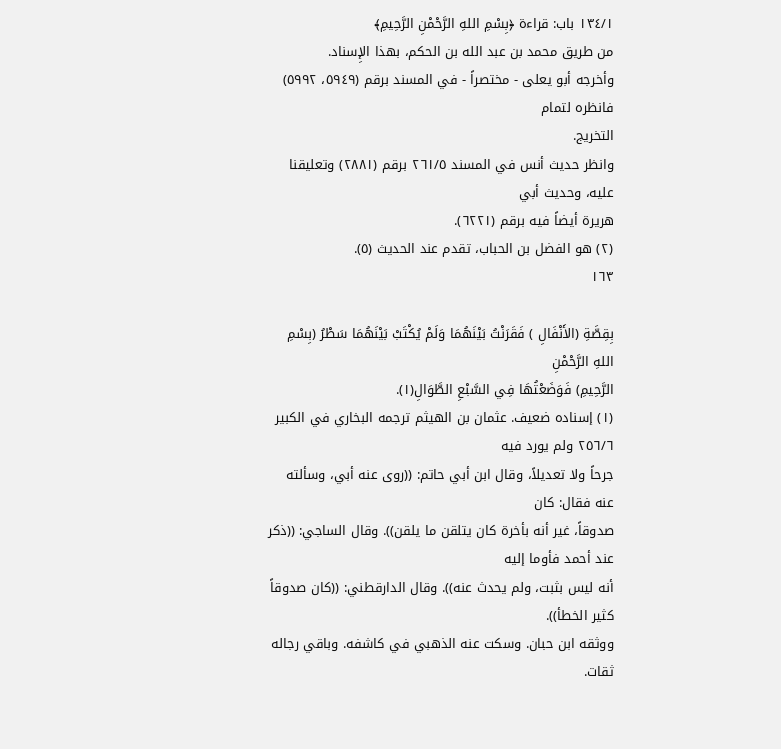١٣٤/١ باب: قراءة ﴿بِسْمِ اللهِ الرَّحْمْنِ الرَّحِيمِ﴾
من طريق محمد بن عبد الله بن الحكم، بهذا الإِسناد.
وأخرجه أبو يعلى - مختصراً - في المسند برقم (٥٩٤٩، ٥٩٩٢) فانظره لتمام
التخريج.
وانظر حديث أنس في المسند ٢٦١/٥ برقم (٢٨٨١) وتعليقنا عليه، وحديث أبي
هريرة أيضاً فيه برقم (٦٢٢١).
(٢) هو الفضل بن الحباب، تقدم عند الحديث (٥).
١٦٣

بِقِصَّةِ (الأَنْفَالِ ) فَقَرَنْتُ بَيْنَهُمَا وَلَمْ يُكْتَبْ بَيْنَهُمَا سَطْرُ (بِسْمِ اللهِ الرَّحْمْنِ
الرَّحِيمِ) فَوَضَعْتُهَا فِي السَّبْعِ الطَّوَالِ(١).
(١) إسناده ضعيف. عثمان بن الهيثم ترجمه البخاري في الكبير ٢٥٦/٦ ولم يورد فيه
جرحاً ولا تعديلاً، وقال ابن أبي حاتم: ((روى عنه أبي، وسألته عنه فقال: كان
صدوقاً، غير أنه بأخرة كان يتلقن ما يلقن)). وقال الساجي: ((ذكر عند أحمد فأوما إليه
أنه ليس بثبت، ولم يحدث عنه)). وقال الدارقطني: ((كان صدوقاً كثير الخطأ)).
ووثقه ابن حبان. وسكت عنه الذهبي في كاشفه. وباقي رجاله ثقات.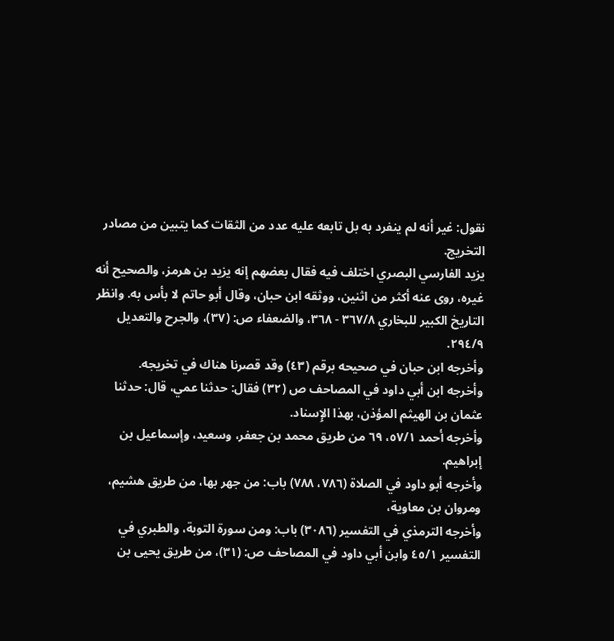نقول: غير أنه لم ينفرد به بل تابعه عليه عدد من الثقات كما يتبين من مصادر
التخريج.
يزيد الفارسي البصري اختلف فيه فقال بعضهم إنه يزيد بن هرمز، والصحيح أنه
غيره، روى عنه أكثر من اثنين، ووثقه ابن حبان، وقال أبو حاتم لا بأس به. وانظر
التاريخ الكبير للبخاري ٣٦٧/٨ - ٣٦٨، والضعفاء ص: (٣٧)، والجرح والتعديل
٢٩٤/٩.
وأخرجه ابن حبان في صحيحه برقم (٤٣) وقد قصرنا هناك في تخريجه.
وأخرجه ابن أبي داود في المصاحف ص (٣٢) فقال: حدثنا عمي، قال: حدثنا
عثمان بن الهيثم المؤذن، بهذا الإِسناد.
وأخرجه أحمد ٥٧/١، ٦٩ من طريق محمد بن جعفر، وسعيد، وإسماعيل بن
إبراهيم.
وأخرجه أبو داود في الصلاة (٧٨٦، ٧٨٨) باب: من جهر بها، من طريق هشيم،
ومروان بن معاوية،
وأخرجه الترمذي في التفسير (٣٠٨٦) باب: ومن سورة التوبة، والطبري في
التفسير ٤٥/١ وابن أبي داود في المصاحف ص: (٣١)، من طريق يحيى بن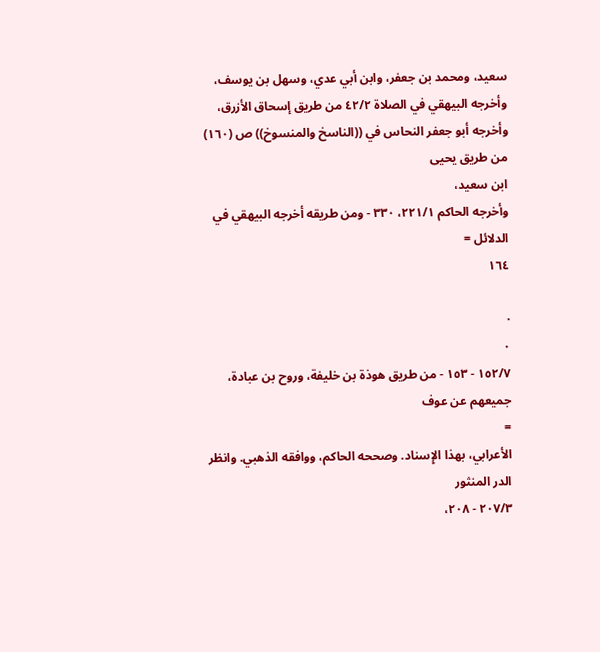سعید، ومحمد بن جعفر، وابن أبي عدي، وسهل بن يوسف،
وأخرجه البيهقي في الصلاة ٤٢/٢ من طريق إسحاق الأزرق،
وأخرجه أبو جعفر النحاس في ((الناسخ والمنسوخ)) ص (١٦٠) من طريق يحيى
ابن سعید،
وأخرجه الحاكم ٢٢١/١، ٣٣٠ - ومن طريقه أخرجه البيهقي في الدلائل =
١٦٤

·
٠
١٥٢/٧ - ١٥٣ - من طريق هوذة بن خليفة، وروح بن عبادة، جميعهم عن عوف
=
الأعرابي، بهذا الإِسناد. وصححه الحاكم، ووافقه الذهبي. وانظر الدر المنثور
٢٠٧/٣ - ٢٠٨،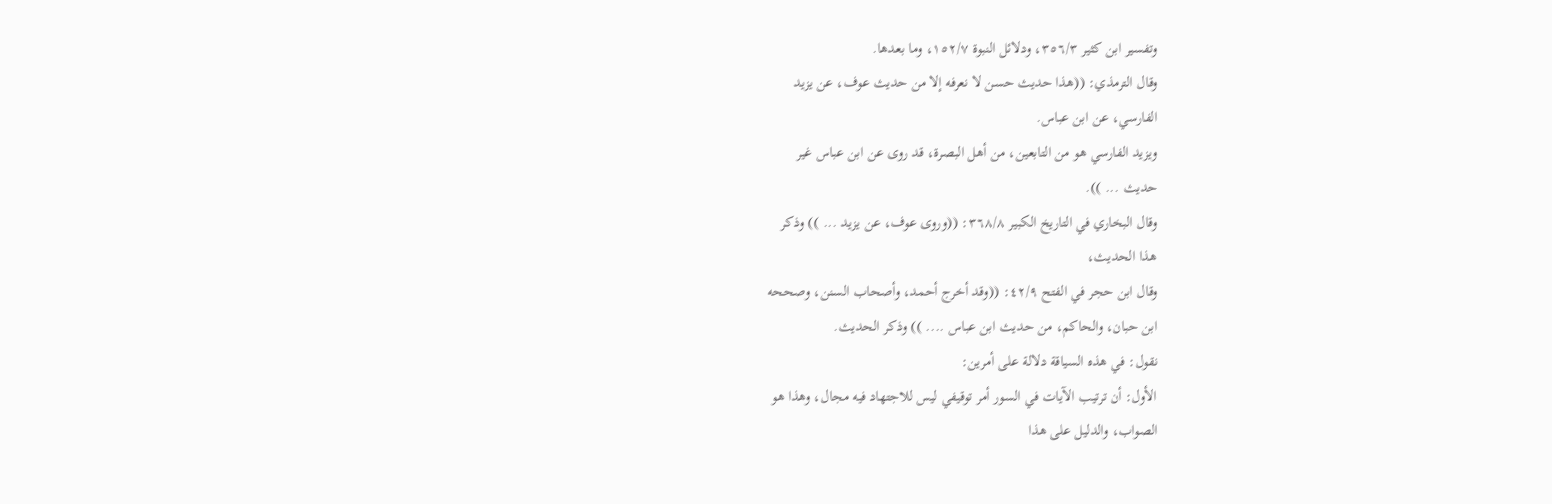وتفسير ابن كثير ٣٥٦/٣، ودلائل النبوة ١٥٢/٧، وما بعدها.
وقال الترمذي: ((هذا حديث حسن لا نعرفه إلا من حديث عوف، عن يزيد
الفارسي، عن ابن عباس.
ويزيد الفارسي هو من التابعين، من أهل البصرة، قد روى عن ابن عباس غير
حديث ... )).
وقال البخاري في التاريخ الكبير ٣٦٨/٨: ((وروى عوف، عن يزيد ... )) وذكر
هذا الحديث،
وقال ابن حجر في الفتح ٤٢/٩: ((وقد أخرج أحمد، وأصحاب السنن، وصححه
ابن حبان، والحاكم، من حديث ابن عباس .... )) وذكر الحديث.
نقول: في هذه السياقة دلالة على أمرين:
الأول: أن ترتيب الآيات في السور أمر توقيفي ليس للاجتهاد فيه مجال، وهذا هو
الصواب، والدليل على هذا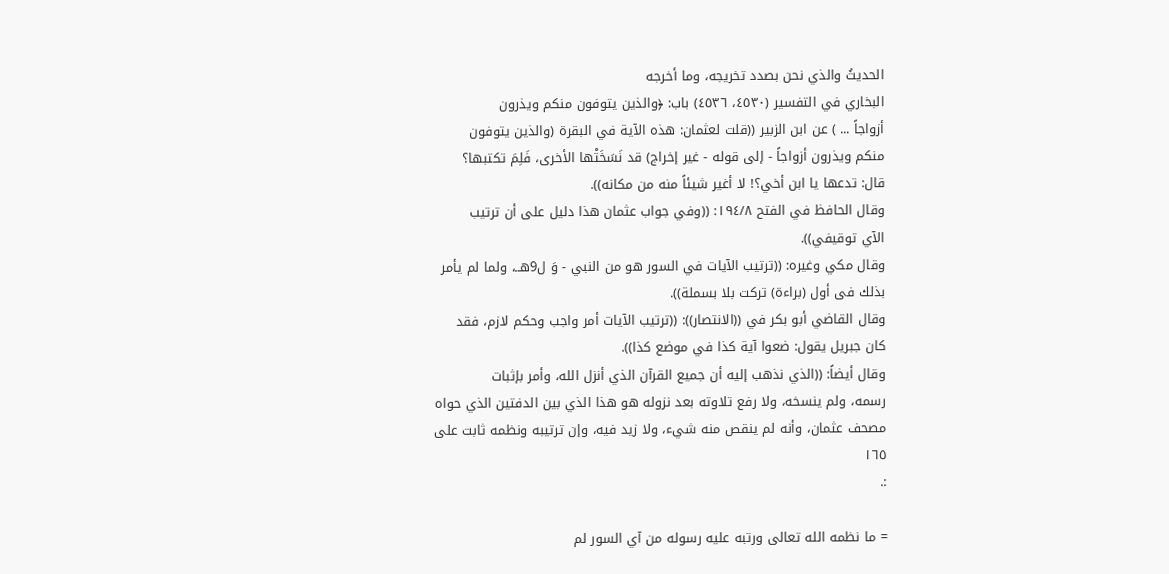الحديثُ والذي نحن بصدد تخريجه، وما أخرجه
البخاري في التفسير (٤٥٣٠، ٤٥٣٦) باب: ﴿والذين يتوفون منكم ويذرون
أزواجاً ... ) عن ابن الزبير ((قلت لعثمان: هذه الآية في البقرة (والذين يتوفون
منكم ويذرون أزواجاً - إلى قوله - غير إخراج) قد نَسَخَتْها الأخرى، فَلِمَ تكتبها؟
قال: تدعها يا ابن أخي؟! لا أغير شيئاً منه من مكانه)).
وقال الحافظ في الفتح ١٩٤/٨: ((وفي جواب عثمان هذا دليل على أن ترتيب
الآي توقيفي)).
وقال مكي وغيره: ((ترتيب الآيات في السور هو من النبي - وَ ل9هــ، ولما لم يأمر
بذلك فى أول (براءة) تركت بلا بسملة)).
وقال القاضي أبو بكر في ((الانتصار)): ((ترتيب الآيات أمر واجب وحكم لازم، فقد
كان جبريل يقول: ضعوا آية كذا في موضع كذا)).
وقال أيضاً: ((الذي نذهب إليه أن جميع القرآن الذي أنزل الله، وأمر بإثبات
رسمه، ولم ینسخه، ولا رفع تلاوته بعد نزوله هو هذا الذي بين الدفتين الذي حواه
مصحف عثمان، وأنه لم ينقص منه شيء، ولا زید فیه، وإن ترتیبه ونظمه ثابت على
١٦٥
:.

= ما نظمه الله تعالى ورتبه عليه رسوله من آي السور لم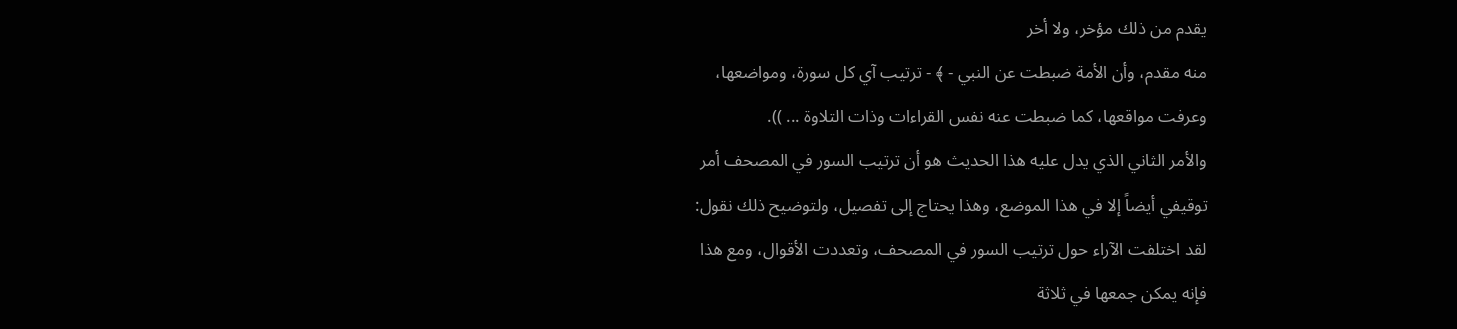يقدم من ذلك مؤخر، ولا أخر
منه مقدم، وأن الأمة ضبطت عن النبي - ﴾ - ترتيب آي كل سورة، ومواضعها،
وعرفت مواقعها، كما ضبطت عنه نفس القراءات وذات التلاوة ... )).
والأمر الثاني الذي يدل عليه هذا الحديث هو أن ترتيب السور في المصحف أمر
توقيفي أيضاً إلا في هذا الموضع، وهذا يحتاج إلى تفصيل، ولتوضيح ذلك نقول:
لقد اختلفت الآراء حول ترتيب السور في المصحف، وتعددت الأقوال، ومع هذا
فإنه يمكن جمعها في ثلاثة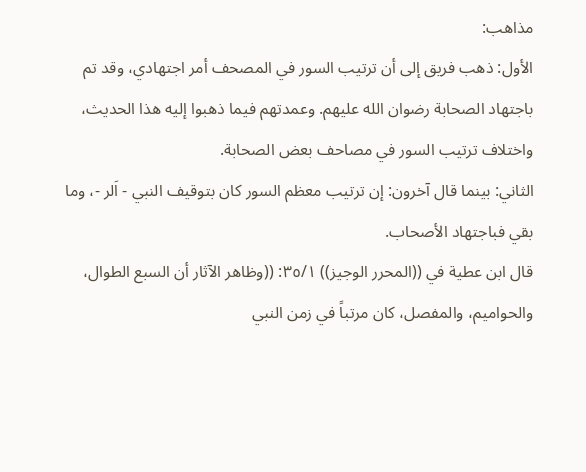مذاهب:
الأول: ذهب فريق إلى أن ترتيب السور في المصحف أمر اجتهادي، وقد تم
باجتهاد الصحابة رضوان الله عليهم. وعمدتهم فيما ذهبوا إليه هذا الحديث،
واختلاف ترتيب السور في مصاحف بعض الصحابة.
الثاني: بينما قال آخرون: إن ترتيب معظم السور كان بتوقيف النبي - اَلر -، وما
بقي فباجتهاد الأصحاب.
قال ابن عطية في ((المحرر الوجيز)) ٣٥/١: ((وظاهر الآثار أن السبع الطوال،
والحواميم، والمفصل، كان مرتباً في زمن النبي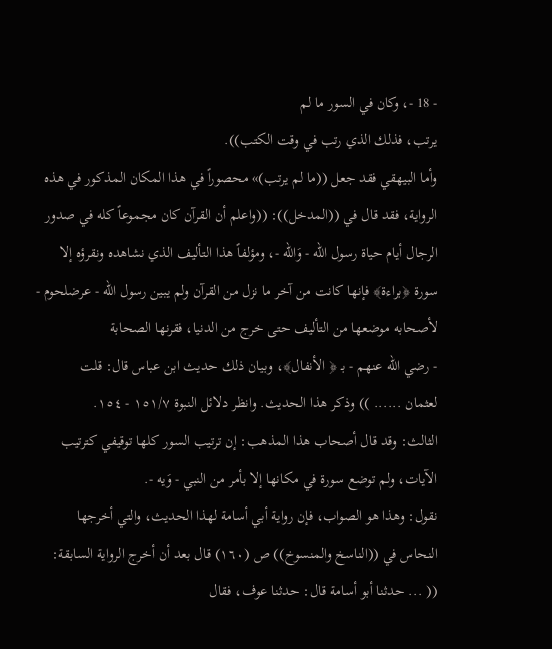- 18 -، وكان في السور ما لم
يرتب، فذلك الذي رتب في وقت الكتب)).
وأما البيهقي فقد جعل ((ما لم يرتب)» محصوراً في هذا المكان المذكور في هذه
الرواية، فقد قال في ((المدخل)): ((واعلم أن القرآن كان مجموعاً كله في صدور
الرجال أيام حياة رسول الله - وَالله -، ومؤلفاً هذا التأليف الذي نشاهده ونقرؤه إلا
سورة ﴿براءة﴾ فإنها كانت من آخر ما نزل من القرآن ولم يبين رسول الله - عرضلحوم -
لأصحابه موضعها من التأليف حتى خرج من الدنيا، فقرنها الصحابة
- رضي الله عنهم - بـ ﴿ الأنفال﴾، وبيان ذلك حديث ابن عباس قال: قلت
لعثمان ...... )) وذكر هذا الحديث. وانظر دلائل النبوة ١٥١/٧ - ١٥٤.
الثالث: وقد قال أصحاب هذا المذهب: إن ترتيب السور كلها توقيفي كترتيب
الآيات، ولم توضع سورة في مكانها إلا بأمر من النبي - وَيه -.
نقول: وهذا هو الصواب، فإن رواية أبي أسامة لهذا الحديث، والتي أخرجها
النحاس في ((الناسخ والمنسوخ)) ص (١٦٠) قال بعد أن أخرج الرواية السابقة:
(( ... حدثنا أبو أسامة قال: حدثنا عوف، فقال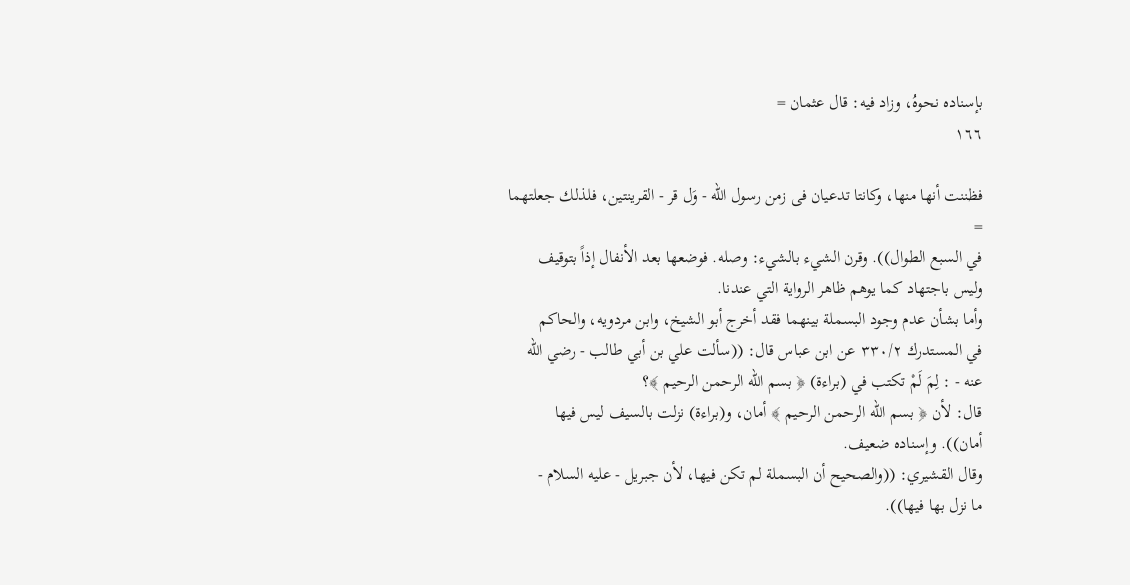بإسناده نحوهُ، وزاد فيه: قال عثمان =
١٦٦

فظننت أنها منها، وكانتا تدعيان فى زمن رسول الله - وَل قر - القرينتين، فلذلك جعلتهما
=
في السبع الطوال)). وقرن الشيء بالشيء: وصله. فوضعها بعد الأنفال إذاً بتوقيف
وليس باجتهاد كما يوهم ظاهر الرواية التي عندنا.
وأما بشأن عدم وجود البسملة بينهما فقد أخرج أبو الشيخ، وابن مردويه، والحاكم
في المستدرك ٣٣٠/٢ عن ابن عباس قال: ((سألت علي بن أبي طالب - رضي الله
عنه - : لِمَ لَمْ تكتب في (براءة) ﴿ بسم الله الرحمن الرحيم ﴾؟
قال: لأن ﴿ بسم الله الرحمن الرحيم ﴾ أمان، و(براءة) نزلت بالسيف ليس فيها
أمان)). وإسناده ضعيف.
وقال القشيري: ((والصحيح أن البسملة لم تكن فيها، لأن جبريل - عليه السلام -
ما نزل بها فيها)).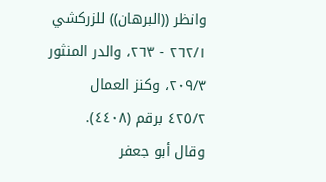وانظر ((البرهان)) للزركشي ٢٦٢/١ - ٢٦٣، والدر المنثور ٢٠٩/٣، وكنز العمال
٤٢٥/٢ برقم (٤٤٠٨).
وقال أبو جعفر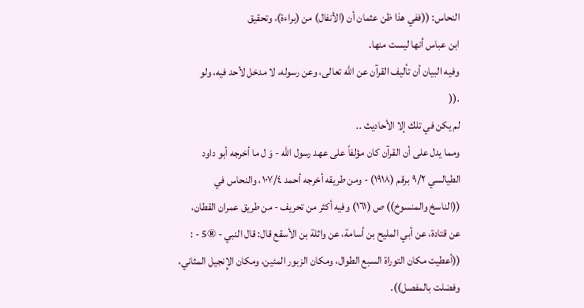النحاس: ((ففي هذا ظن عثمان أن (الأنفال) من (براءة)، وتحقيق
ابن عباس أنها ليست منها.
وفيه البیان أن تألیف القرآن عن الله تعالى، وعن رسوله، لا مدخل لأحد فيه، ولو
.((
لم يكن في تلك إلا الأحاديث ..
ومما يدل على أن القرآن كان مؤلفاً على عهد رسول الله - وَ ل ما أخرجه أبو داود
الطيالسي ٩/٢ برقم (١٩١٨) - ومن طريقه أخرجه أحمد ١٠٧/٤، والنحاس في
((الناسخ والمنسوخ)) ص (١٦١) وفيه أكثر من تحريف - من طريق عمران القطان،
عن قتادة، عن أبي المليح بن أسامة، عن واثلة بن الأسقع قال: قال النبي - ®5 - :
((أعطيت مكان التوراة السبع الطوال، ومكان الزبور المئين، ومكان الإِنجيل المثاني،
وفضلت بالمفصل)).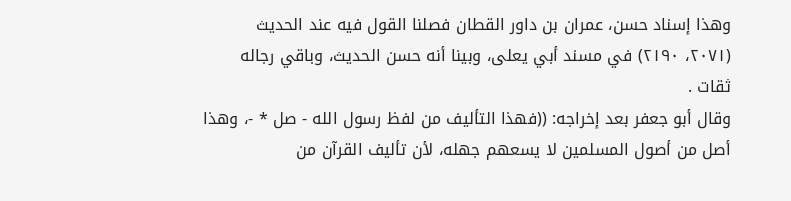وهذا إسناد حسن، عمران بن داور القطان فصلنا القول فيه عند الحديث
(٢٠٧١، ٢١٩٠) في مسند أبي يعلى، وبينا أنه حسن الحديث، وباقي رجاله
ثقات .
وقال أبو جعفر بعد إخراجه: ((فهذا التأليف من لفظ رسول الله - صل * -، وهذا
أصل من أصول المسلمين لا يسعهم جهله، لأن تأليف القرآن من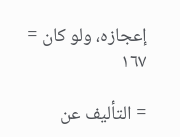إعجازه، ولو كان =
١٦٧

= التأليف عن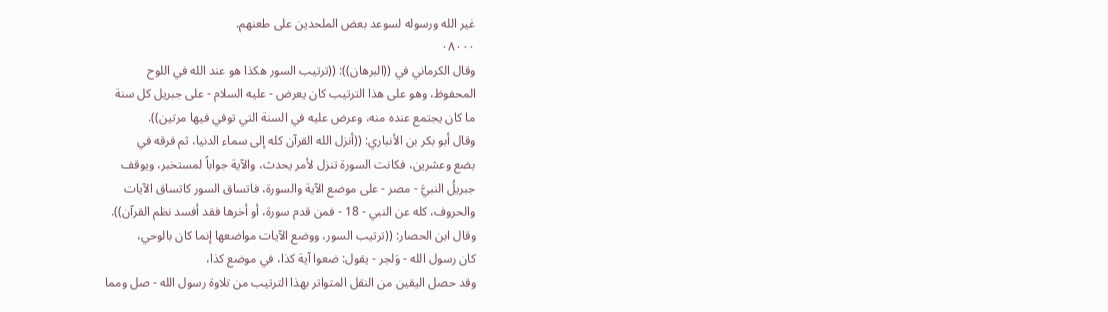غير الله ورسوله لسوعد بعض الملحدين على طعنهم.
٠٨٠٠٠
وقال الكرماني في ((البرهان)): ((ترتيب السور هكذا هو عند الله في اللوح
المحفوظ، وهو على هذا الترتيب كان يعرض - عليه السلام - على جبريل كل سنة
ما كان يجتمع عنده منه، وعرض عليه في السنة التي توفي فيها مرتين)).
وقال أبو بكر بن الأنباري: ((أنزل الله القرآن كله إلى سماء الدنيا، ثم فرقه في
بضع وعشرين، فكانت السورة تنزل لأمر يحدث، والآية جواباً لمستخبر، ويوقف
جبريلُ النبيَّ - مصر - على موضع الآية والسورة، فاتساق السور كاتساق الآيات
والحروف، كله عن النبي - 18 - فمن قدم سورة، أو أخرها فقد أفسد نظم القرآن)).
وقال ابن الحصار: ((ترتيب السور، ووضع الآيات مواضعها إنما كان بالوحي،
كان رسول الله - وَلجر - يقول: ضعوا آية كذا، في موضع كذا،
وقد حصل اليقين من النقل المتواتر بهذا الترتيب من تلاوة رسول الله - صل ومما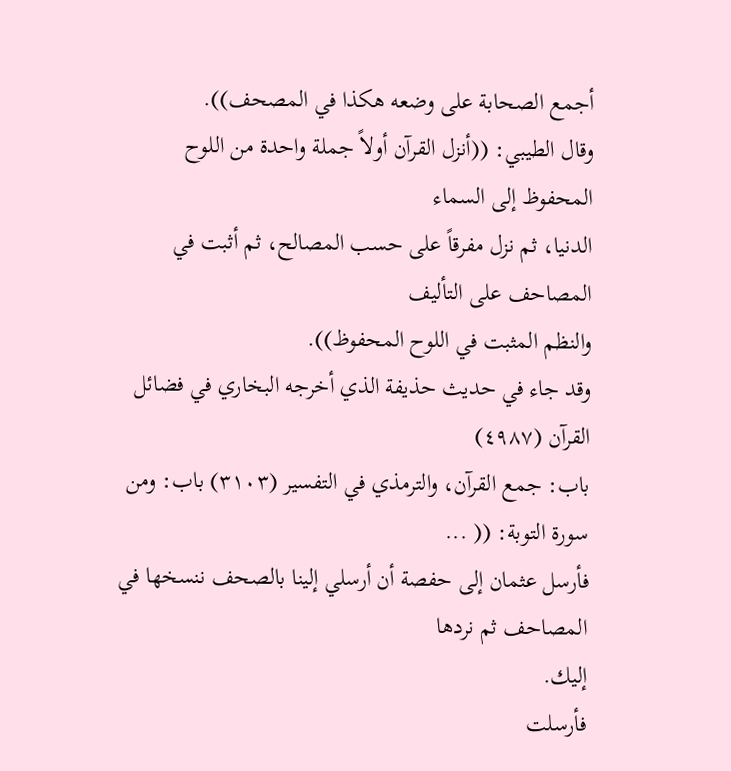أجمع الصحابة على وضعه هكذا في المصحف)).
وقال الطيبي: ((أنزل القرآن أولاً جملة واحدة من اللوح المحفوظ إلى السماء
الدنيا، ثم نزل مفرقاً على حسب المصالح، ثم أثبت في المصاحف على التأليف
والنظم المثبت في اللوح المحفوظ)).
وقد جاء في حديث حذيفة الذي أخرجه البخاري في فضائل القرآن (٤٩٨٧)
باب: جمع القرآن، والترمذي في التفسير (٣١٠٣) باب: ومن سورة التوبة: (( ...
فأرسل عثمان إلى حفصة أن أرسلي إلينا بالصحف ننسخها في المصاحف ثم نردها
إليك.
فأرسلت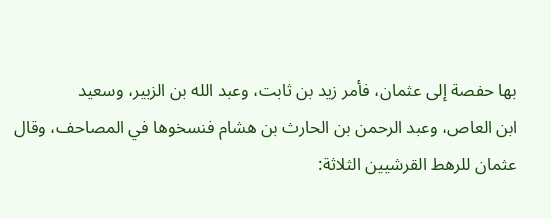بها حفصة إلى عثمان، فأمر زيد بن ثابت، وعبد الله بن الزبير، وسعيد
ابن العاص، وعبد الرحمن بن الحارث بن هشام فنسخوها في المصاحف، وقال
عثمان للرهط القرشيين الثلاثة: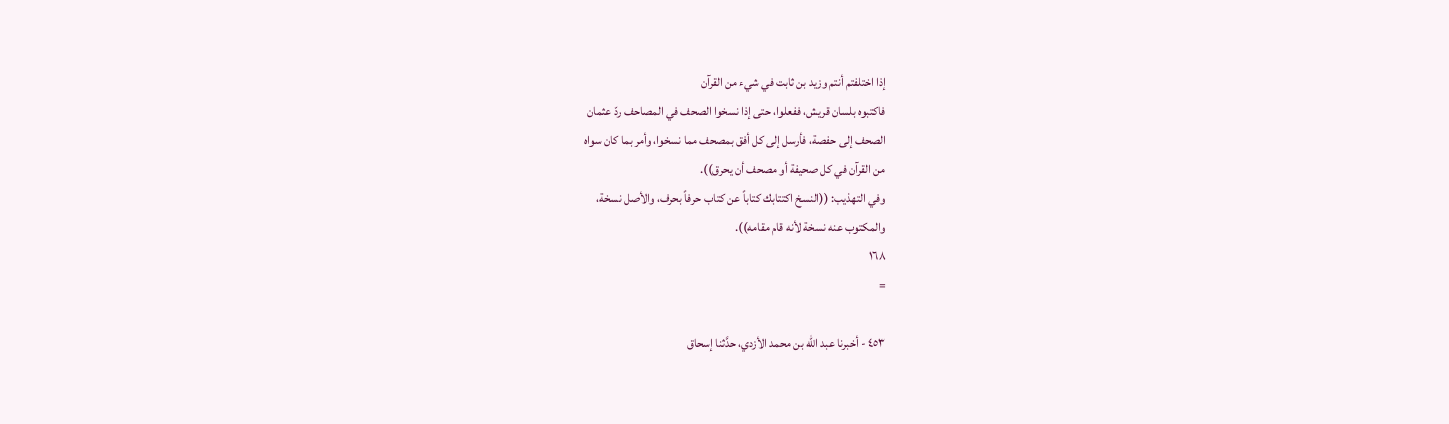إذا اختلفتم أنتم وزيد بن ثابت في شيء من القرآن
فاكتبوه بلسان قريش، ففعلوا، حتى إذا نسخوا الصحف في المصاحف ردّ عثمان
الصحف إلى حفصة، فأرسل إلى كل أفق بمصحف مما نسخوا، وأمر بما كان سواه
من القرآن في كل صحيفة أو مصحف أن يحرق)).
وفي التهذيب: ((النسخ اكتتابك كتاباً عن كتاب حرفاً بحرف، والأصل نسخة،
والمكتوب عنه نسخة لأنه قام مقامه)).
١٦٨
=

٤٥٣ - أخبرنا عبد الله بن محمد الأزدي، حدَّثنا إسحاق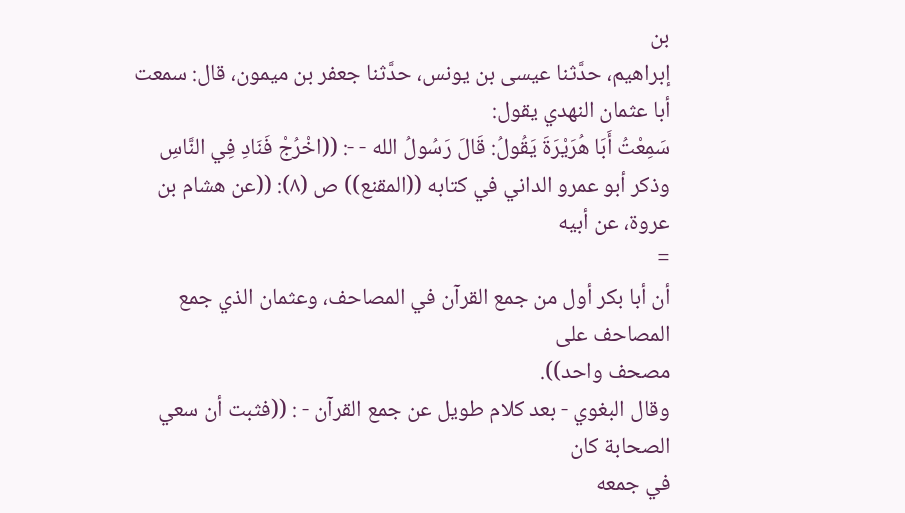بن
إبراهيم، حدَّثنا عيسى بن يونس، حدَّثنا جعفر بن ميمون، قال: سمعت
أبا عثمان النهدي يقول:
سَمِعْتُ أَبَا هُرَيْرَةَ يَقُولُ: قَالَ رَسُولُ الله - -: ((اخْرُجْ فَنَادِ فِي النَّاسِ
وذكر أبو عمرو الداني في كتابه ((المقنع)) ص (٨): ((عن هشام بن عروة، عن أبيه
=
أن أبا بكر أول من جمع القرآن في المصاحف، وعثمان الذي جمع المصاحف على
مصحف واحد)).
وقال البغوي - بعد كلام طويل عن جمع القرآن - : ((فثبت أن سعي الصحابة كان
في جمعه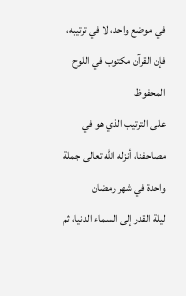في موضع واحد، لا في ترتيبه، فإن القرآن مكتوب في اللوح المحفوظ
على الترتيب الذي هو في مصاحفنا، أنزله الله تعالى جملة واحدة في شهر رمضان
ليلة القدر إلى السماء الدنيا، ثم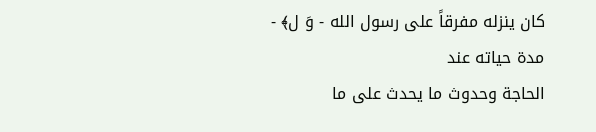كان ينزله مفرقاً على رسول الله - وَ ل﴾ - مدة حياته عند
الحاجة وحدوث ما يحدث على ما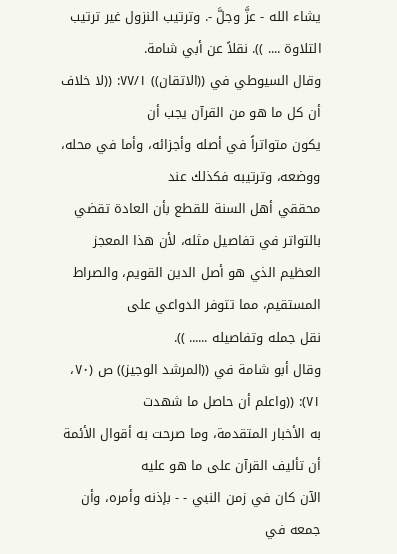يشاء الله - عزَّ وجلَّ -. وترتيب النزول غير ترتيب
التلاوة .... )). نقلاً عن أبي شامة.
وقال السيوطي في ((الاتقان)) ٧٧/١: ((لا خلاف أن كل ما هو من القرآن يجب أن
يكون متواتراً في أصله وأجزائه، وأما في محله، ووضعه، وترتيبه فكذلك عند
محققي أهل السنة للقطع بأن العادة تقضي بالتواتر في تفاصيل مثله، لأن هذا المعجز
العظيم الذي هو أصل الدين القويم، والصراط المستقيم، مما تتوفر الدواعي على
نقل جمله وتفاصيله ...... )).
وقال أبو شامة في ((المرشد الوجيز)) ص (٧٠، ٧١): ((واعلم أن حاصل ما شهدت
به الأخبار المتقدمة، وما صرحت به أقوال الأئمة أن تأليف القرآن على ما هو عليه
الآن كان في زمن النبي - - بإذنه وأمره، وأن جمعه في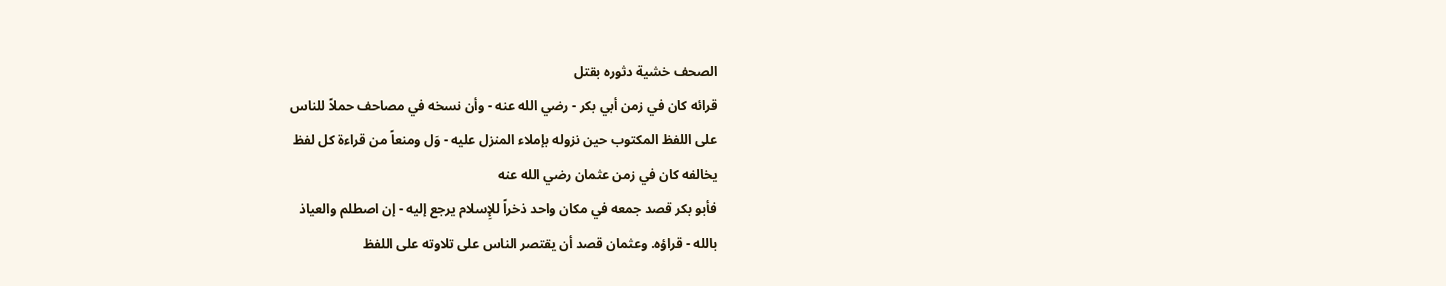الصحف خشية دثوره بقتل
قرائه كان في زمن أبي بكر - رضي الله عنه - وأن نسخه في مصاحف حملاً للناس
على اللفظ المكتوب حين نزوله بإملاء المنزل عليه - وَل ومنعاً من قراءة كل لفظ
یخالفه کان في زمن عثمان رضي الله عنه
فأبو بكر قصد جمعه في مكان واحد ذخراً للإِسلام يرجع إليه - إن اصطلم والعياذ
بالله - قراؤه. وعثمان قصد أن يقتصر الناس على تلاوته على اللفظ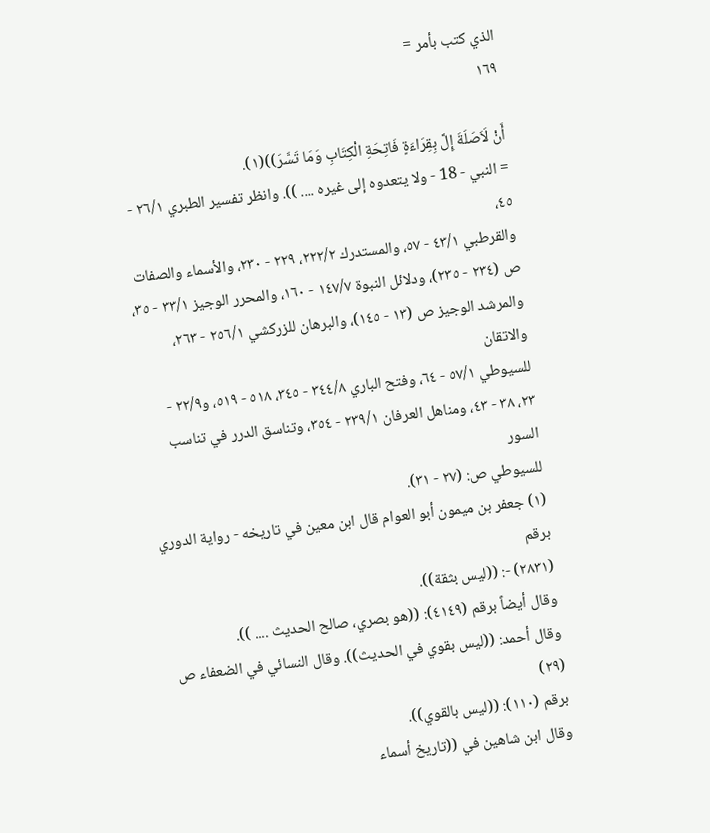الذي كتب بأمر =
١٦٩

أَنْ لَاَصَلَةَ إِلَّ بِقِرَاءَةٍ فَاتِحَةِ الْكِتَابِ وَمَا تَسَّرَ))(١).
= النبي - 18 - ولا يتعدوه إلى غيره .... )). وانظر تفسير الطبري ٢٦/١ - ٤٥،
والقرطبي ٤٣/١ - ٥٧، والمستدرك ٢٢٢/٢، ٢٢٩ - ٢٣٠، والأسماء والصفات
ص (٢٣٤ - ٢٣٥)، ودلائل النبوة ١٤٧/٧ - ١٦٠، والمحرر الوجيز ٣٣/١ - ٣٥،
والمرشد الوجيز ص (١٣ - ١٤٥)، والبرهان للزركشي ٢٥٦/١ - ٢٦٣، والاتقان
للسيوطي ٥٧/١ - ٦٤، وفتح الباري ٣٤٤/٨ - ٣٤٥، ٥١٨ - ٥١٩، و٢٢/٩ -
٢٣، ٣٨ - ٤٣، ومناهل العرفان ٢٣٩/١ - ٣٥٤، وتناسق الدرر في تناسب السور
للسيوطي ص: (٢٧ - ٣١).
(١) جعفر بن ميمون أبو العوام قال ابن معين في تاريخه - رواية الدوري برقم
(٢٨٣١) -: ((ليس بثقة)).
وقال أيضاً برقم (٤١٤٩): ((هو بصري، صالح الحديث .... )).
وقال أحمد: ((ليس بقوي في الحديث)). وقال النسائي في الضعفاء ص (٢٩)
برقم (١١٠): ((ليس بالقوي)).
وقال ابن شاهين في ((تاريخ أسماء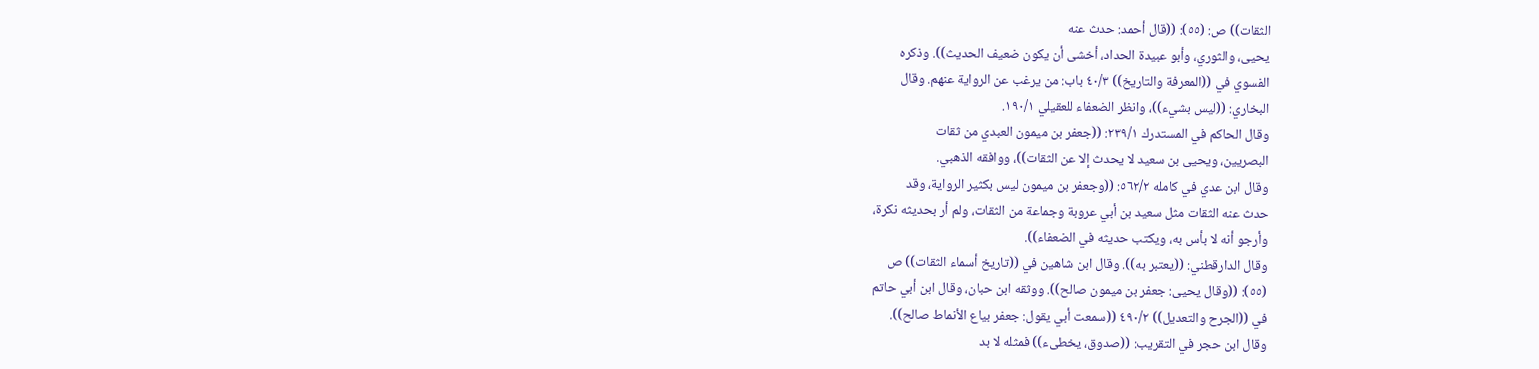الثقات)) ص: (٥٥): ((قال أحمد: حدث عنه
يحيى، والثوري، وأبو عبيدة الحداد، أخشى أن يكون ضعيف الحديث)). وذكره
الفسوي في ((المعرفة والتاريخ)) ٤٠/٣ باب: من يرغب عن الرواية عنهم. وقال
البخاري: ((ليس بشيء))، وانظر الضعفاء للعقيلي ١٩٠/١.
وقال الحاكم في المستدرك ٢٣٩/١: ((جعفر بن ميمون العبدي من ثقات
البصريين، ويحيى بن سعيد لا يحدث إلا عن الثقات))، ووافقه الذهبي.
وقال ابن عدي في كامله ٥٦٢/٢: ((وجعفر بن ميمون ليس بكثير الرواية، وقد
حدث عنه الثقات مثل سعيد بن أبي عروبة وجماعة من الثقات، ولم أر بحديثه نكرة،
وأرجو أنه لا بأس به، ويكتب حديثه في الضعفاء)).
وقال الدارقطني: ((يعتبر به)). وقال ابن شاهين في ((تاريخ أسماء الثقات)) ص
(٥٥): ((وقال يحيى: جعفر بن ميمون صالح)). ووثقه ابن حبان، وقال ابن أبي حاتم
في ((الجرح والتعديل)) ٤٩٠/٢ ((سمعت أبي يقول: جعفر بياع الأنماط صالح)).
وقال ابن حجر في التقريب: ((صدوق، يخطىء)) فمثله لا بد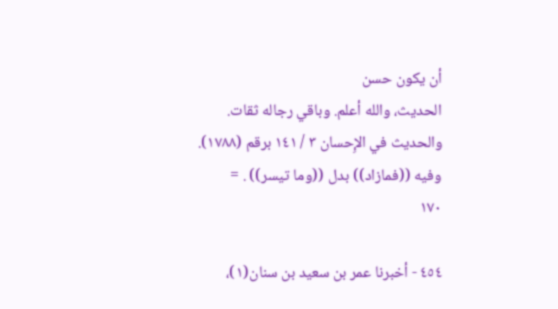أن يكون حسن
الحديث، والله أعلم. وباقي رجاله ثقات.
والحديث في الإِحسان ٣ / ١٤١ برقم (١٧٨٨). وفيه ((فمازاد)) بدل ((وما تيسر)) . =
١٧٠

٤٥٤ - أخبرنا عمر بن سعيد بن سنان(١)،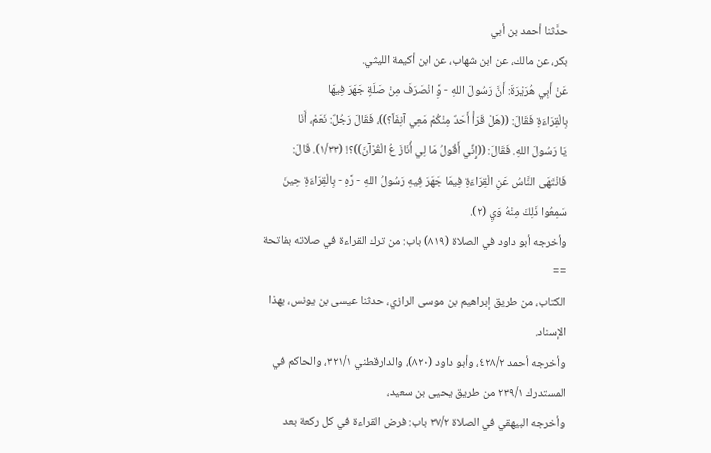حدَّثنا أحمد بن أبي
بكر، عن مالك، عن ابن شهاب، عن ابن أكيمة الليثي.
عَنْ أَبِي هُرَيْرَةَ: أَنَّ رَسُولَ اللهِ - وَِّ انْصَرَفَ مِنْ صَلَةٍ جَهَرَ فِيهَا
بِالْقِرَاءَةِ فَقَالَ: ((هَلْ قَرَأْ أَحَدٌ مِنْكُمْ مَعِي آنِفَاً؟))، فَقَالَ رَجُلٌ: نَعَمْ، أَنَا
يَا رَسُولَ اللهِ. فَقَالَ: ((إِنِّي أَقُولُ مَا لِي أُنَازَ عُ الْقُرْآنَ))؟! (١/٣٣). قَالَ:
فَانْتَهَى النَّاسُ عَنِ الْقِرَاءَةِ فِيمَا جَهَرَ فِيهِ رَسُولُ اللهِ - رَّهِ - بِالْقِرَاءَةِ حِينَ
سَمِعُوا ذَلِكَ مِنْهُ وَيِ (٢).
وأخرجه أبو داود في الصلاة (٨١٩) باب: من ترك القراءة في صلاته بفاتحة
==
الكتاب، من طريق إبراهيم بن موسى الرازي، حدثنا عيسى بن يونس، بهذا
الإسناد.
وأخرجه أحمد ٤٢٨/٢، وأبو داود (٨٢٠)، والدارقطني ٣٢١/١، والحاكم في
المستدرك ٢٣٩/١ من طريق يحيى بن سعيد،
وأخرجه البيهقي في الصلاة ٣٧/٢ باب: فرض القراءة في كل ركعة بعد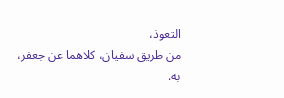التعوذ،
من طریق سفيان، كلاهما عن جعفر، به.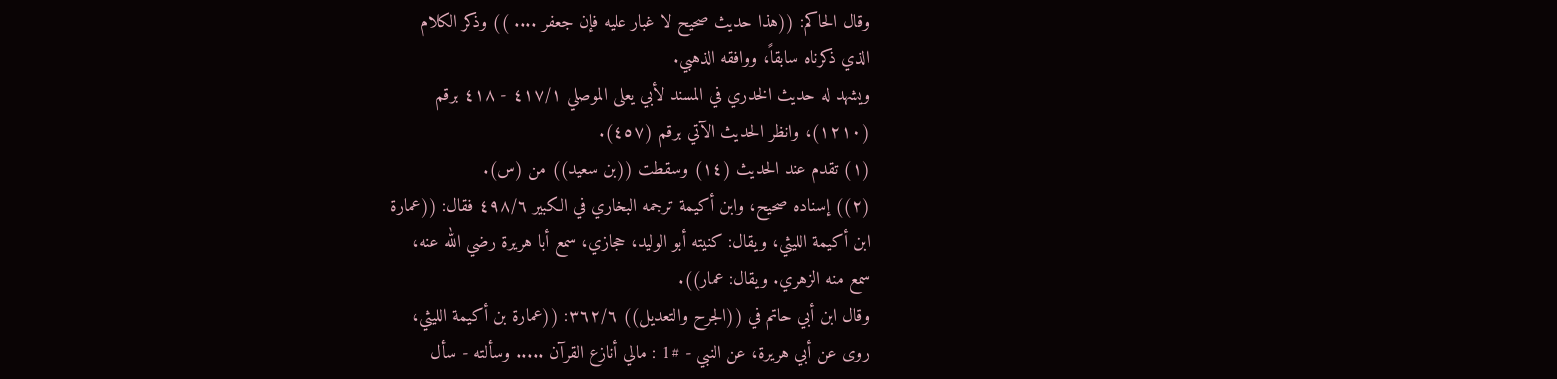وقال الحاكم: ((هذا حديث صحيح لا غبار عليه فإن جعفر .... )) وذكر الكلام
الذي ذكرناه سابقاً، ووافقه الذهبي.
ويشهد له حديث الخدري في المسند لأبي يعلى الموصلي ٤١٧/١ - ٤١٨ برقم
(١٢١٠)، وانظر الحديث الآتي برقم (٤٥٧).
(١) تقدم عند الحديث (١٤) وسقطت ((بن سعيد)) من (س).
(٢)) إسناده صحيح، وابن أكيمة ترجمه البخاري في الكبير ٤٩٨/٦ فقال: ((عمارة
ابن أكيمة الليثي، ويقال: كنيته أبو الوليد، حجازي، سمع أبا هريرة رضي الله عنه،
سمع منه الزهري. ويقال: عمار)).
وقال ابن أبي حاتم في ((الجرح والتعديل)) ٣٦٢/٦: ((عمارة بن أكيمة الليثي،
روى عن أبي هريرة، عن النبي - #1 : مالي أنازع القرآن ..... وسألته - سأل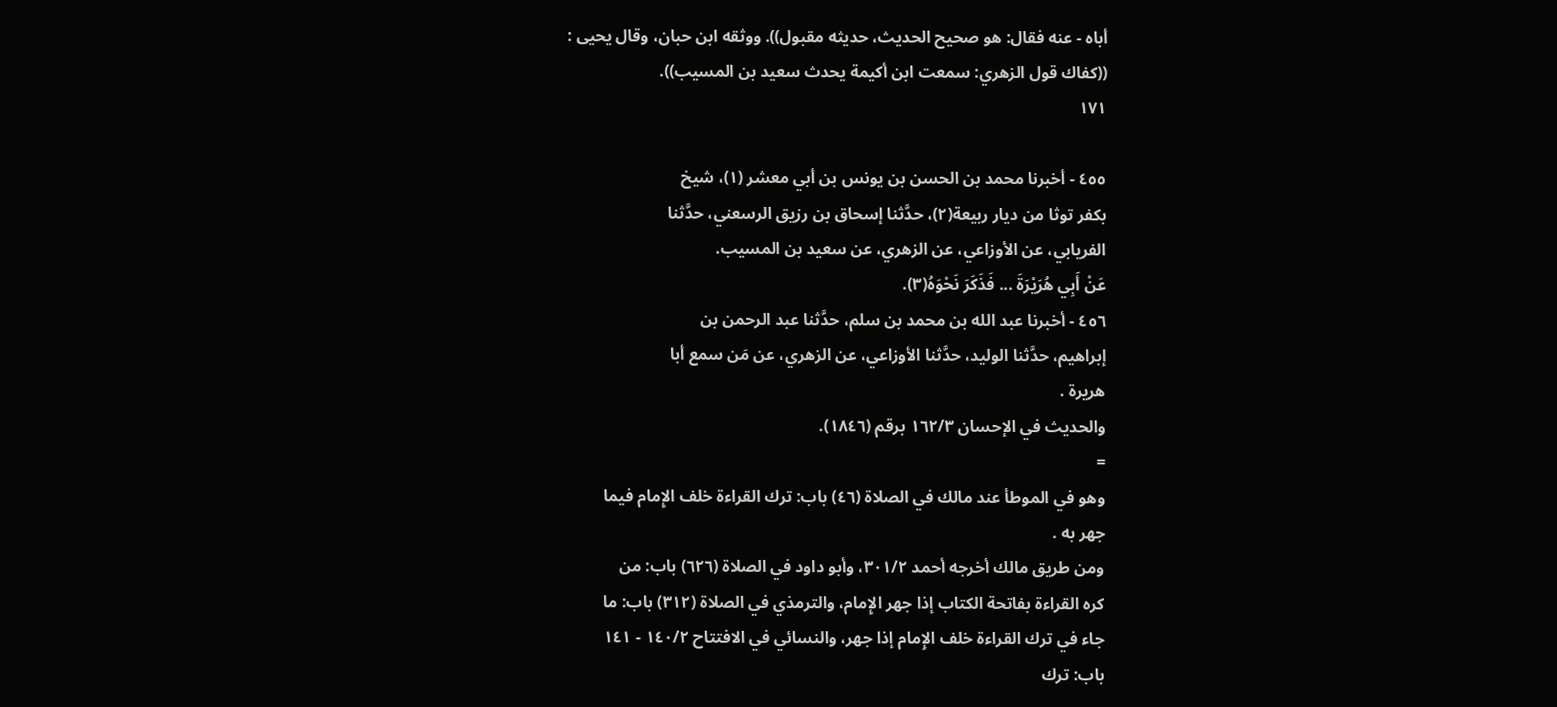أباه - عنه فقال: هو صحیح الحدیث، حديثه مقبول)). ووثقه ابن حبان، وقال يحيى :
((كفاك قول الزهري: سمعت ابن أكيمة يحدث سعيد بن المسيب)).
١٧١

٤٥٥ - أخبرنا محمد بن الحسن بن يونس بن أبي معشر (١)، شيخ
بكفر توثا من ديار ربيعة(٢)، حدَّثنا إسحاق بن رزيق الرسعني، حدَّثنا
الفريابي، عن الأوزاعي، عن الزهري، عن سعيد بن المسيب.
عَنْ أَبِي هُرَيْرَةَ ... فَذَكَرَ نَحْوَهُ(٣).
٤٥٦ - أخبرنا عبد الله بن محمد بن سلم، حدَّثنا عبد الرحمن بن
إبراهيم، حدَّثنا الوليد، حدَّثنا الأوزاعي، عن الزهري، عن مَن سمع أبا
هريرة .
والحديث في الإحسان ١٦٢/٣ برقم (١٨٤٦).
=
وهو في الموطأ عند مالك في الصلاة (٤٦) باب: ترك القراءة خلف الإِمام فيما
جھر به .
ومن طريق مالك أخرجه أحمد ٣٠١/٢، وأبو داود في الصلاة (٦٢٦) باب: من
كره القراءة بفاتحة الكتاب إذا جهر الإِمام، والترمذي في الصلاة (٣١٢) باب: ما
جاء في ترك القراءة خلف الإِمام إذا جهر، والنسائي في الافتتاح ١٤٠/٢ - ١٤١
باب: ترك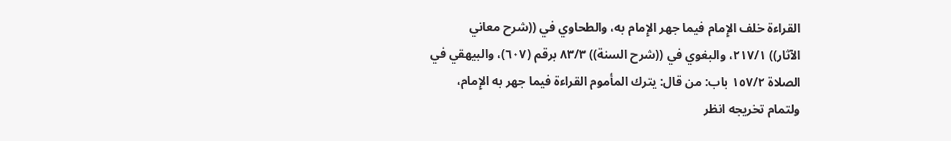القراءة خلف الإِمام فيما جهر الإِمام به، والطحاوي في ((شرح معاني
الآثار)) ٢١٧/١، والبغوي في ((شرح السنة)) ٨٣/٣ برقم (٦٠٧)، والبيهقي في
الصلاة ١٥٧/٢ باب: من قال: يترك المأموم القراءة فيما جهر به الإِمام،
ولتمام تخريجه انظر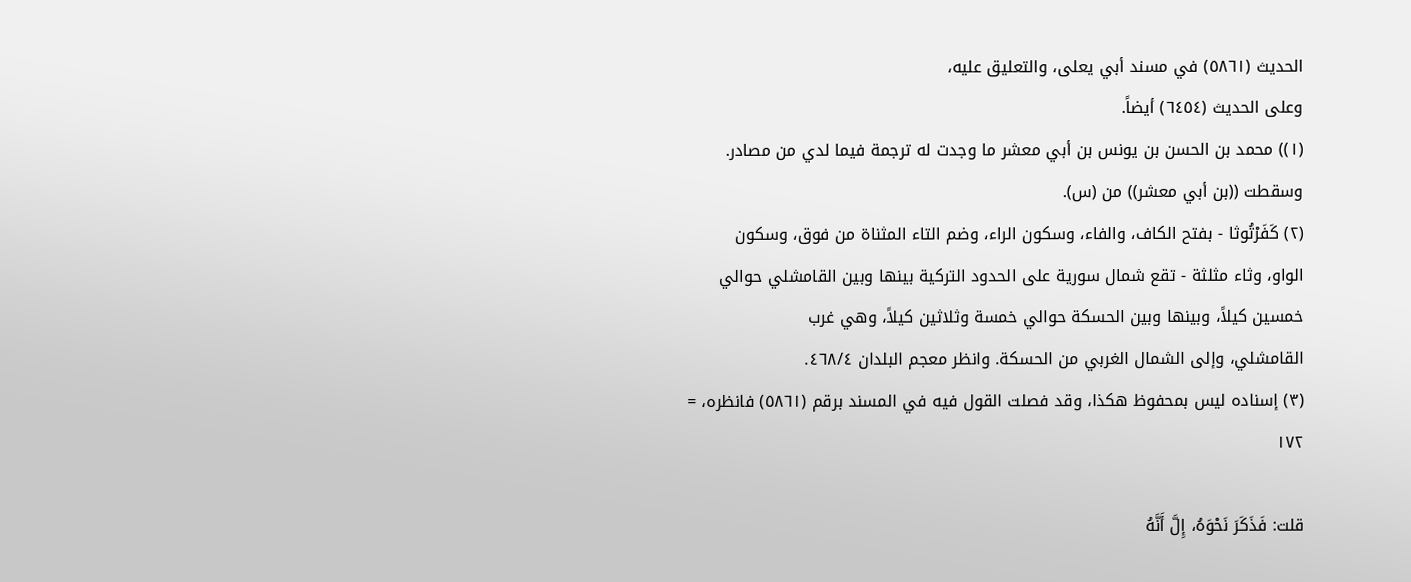الحديث (٥٨٦١) في مسند أبي يعلى، والتعليق عليه،
وعلى الحديث (٦٤٥٤) أيضاً.
(١)) محمد بن الحسن بن يونس بن أبي معشر ما وجدت له ترجمة فيما لدي من مصادر.
وسقطت ((بن أبي معشر)) من (س).
(٢) كَفَرْتُوثا - بفتح الكاف، والفاء، وسكون الراء، وضم التاء المثناة من فوق، وسكون
الواو، وثاء مثلثة - تقع شمال سورية على الحدود التركية بينها وبين القامشلي حوالي
خمسين كيلاً، وبينها وبين الحسكة حوالي خمسة وثلاثين كيلاً، وهي غرب
القامشلي، وإلى الشمال الغربي من الحسكة. وانظر معجم البلدان ٤٦٨/٤.
(٣) إسناده ليس بمحفوظ هكذا، وقد فصلت القول فيه في المسند برقم (٥٨٦١) فانظره، =
١٧٢

قلت: فَذَكَرَ نَحْوَهُ، إِلَّ أَنَّهُ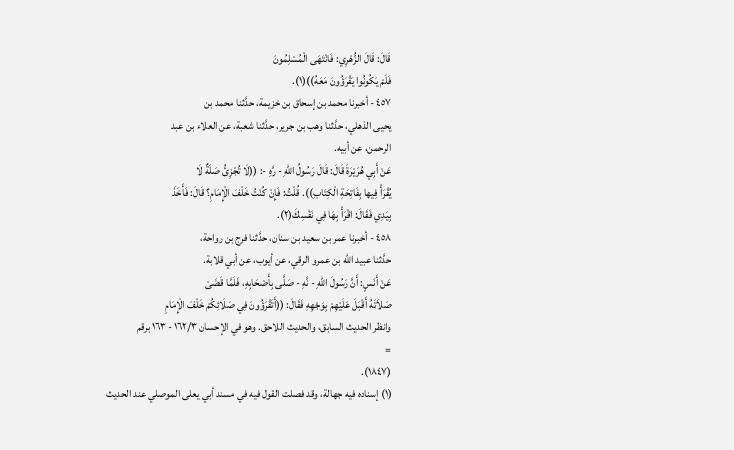قَالَ: قَالَ الزُّهْرِي: فَانْتَهَى الْمُسْلِمُونَ
فَلَمْ يَكُونُوا يَقْرَؤُونَ مَعَهُ))(١).
٤٥٧ - أخبرنا محمد بن إسحاق بن خزيمة، حدَّثنا محمد بن
يحيى الذهلي، حدَّثنا وهب بن جرير، حدَّثنا شعبة، عن العلاء بن عبد
الرحمن، عن أبيه.
عَنْ أَبِي هُرَيْرَةَ قَالَ: قَالَ رَسُولُ اللهِ - رَّهِ -: ((لَا تُجْزِئُ صَلَةٌ لَا
يُقْرَأْ فِيها بِفَاتِحَةِ الْكِتَابِ)). قُلْتُ: فَإِنْ كُنْتُ خَلْفَ الْإِمَامِ؟ قَالَ: فَأَخَذَ
بِيَدِي فَقَالَ: اقْرَأْ بِهَا فِي نَفْسِكَ(٢).
٤٥٨ - أخبرنا عمر بن سعيد بن سنان، حدَّثنا فرج بن رواحة،
حدَّثنا عبيد الله بن عمرو الرقي، عن أيوب، عن أبي قلابة.
عَنْ أَنَسٍ: أَنَّ رَسُولَ اللهِ - نَّهِ - صَلَّى بِأَصْحَابِهِ، فَلَمَّا قَضَىْ
صَلاَتَهُ أَقْبَلَ عَلَيْهِمْ بِوَجْهِهِ فَقَالَ: ((أَتَقْرَؤُونَ فِي صَلَائِكُمْ خَلْفَ الْإِمَامِ
وانظر الحديث السابق، والحديث اللاحق. وهو في الإحسان ١٦٢/٣ - ١٦٣ برقم
=
(١٨٤٧).
(١) إسناده فيه جهالة، وقد فصلت القول فيه في مسند أبي يعلى الموصلي عند الحديث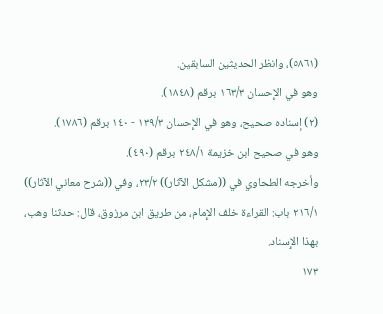(٥٨٦١)، وانظر الحديثين السابقين.
وهو في الإِحسان ١٦٣/٣ برقم (١٨٤٨).
(٢) إسناده صحيح، وهو في الإِحسان ١٣٩/٣ - ١٤٠ برقم (١٧٨٦).
وهو في صحيح ابن خزيمة ٢٤٨/١ برقم (٤٩٠).
وأخرجه الطحاوي في ((مشكل الآثار)) ٢٣/٢، وفي ((شرح معاني الآثار))
٢١٦/١ باب: القراءة خلف الإِمام، من طريق ابن مرزوق، قال: حدثنا وهب،
بهذا الإِسناد.
١٧٣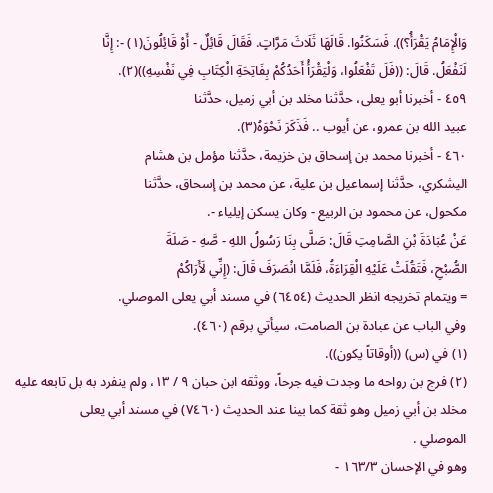وَالْإِمَامُ يَقْرَأُ؟)). فَسَكَنُوا. قَالَهَا ثَلَاثَ مَرَّاتٍ. فَقَالَ قَائِلٌ - أَوْ قَائِلُونَ(١) -: إِنَّا
لَنَفْعَلُ. قَالَ: ((فَلَ تَفْعَلُوا، وَلْيَقْرَأْ أَحَدُكُمْ بِفَاتِحَةِ الْكِتَابِ فِي نَفْسِهِ))(٢).
٤٥٩ - أخبرنا أبو يعلى، حدَّثنا مخلد بن أبي زميل، حدَّثنا
عبيد الله بن عمرو، عن أيوب .. فَذَكَرَ نَحْوَهُ(٣).
٤٦٠ - أخبرنا محمد بن إسحاق بن خزيمة، حدَّثنا مؤمل بن هشام
اليشكري، حدَّثنا إسماعيل بن علية، عن محمد بن إسحاق، حدَّثنا
مكحول، عن محمود بن الربيع - وكان يسكن إيلياء -.
عَنْ عُبَادَةَ بْنِ الصَّامِتِ قَالَ: صَلَّى بِنَا رَسُولُ اللهِ - صَّهِ - صَلَةَ
الصُّبْحِ، فَتَقُلَتْ عَلَيْهِ الْقِرَاءَةُ، فَلَمَّا انْصَرَفَ قَالَ: (إِنِّي لَأَرَاكُمْ
= ويتمام تخريجه انظر الحديث (٦٤٥٤) في مسند أبي يعلى الموصلي.
وفي الباب عن عبادة بن الصامت، سيأتي برقم (٤٦٠).
(١) في (س) ((أوقاتاً يكون)).
(٢) فرج بن رواحه ما وجدت فيه جرحاً، ووثقه ابن حبان ٩ / ١٣، ولم ينفرد به بل تابعه عليه
مخلد بن أبي زميل وهو ثقة كما بينا عند الحديث (٧٤٦٠) في مسند أبي يعلى
الموصلي .
وهو في الإحسان ١٦٣/٣ -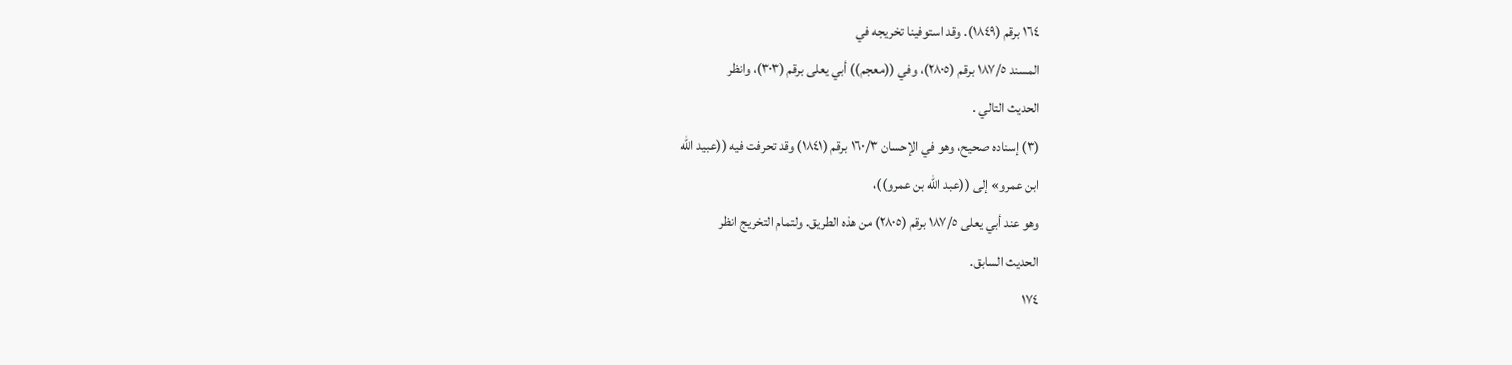١٦٤ برقم (١٨٤٩). وقد استوفينا تخريجه في
المسند ١٨٧/٥ برقم (٢٨٠٥)، وفي ((معجم)) أبي يعلى برقم (٣٠٣)، وانظر
الحديث التالي .
(٣) إسناده صحيح، وهو في الإحسان ١٦٠/٣ برقم (١٨٤١) وقد تحرفت فيه ((عبيد الله
ابن عمرو» إلی ((عبد الله بن عمرو))،
وهو عند أبي يعلى ١٨٧/٥ برقم (٢٨٠٥) من هذه الطريق. ولتمام التخريج انظر
الحديث السابق.
١٧٤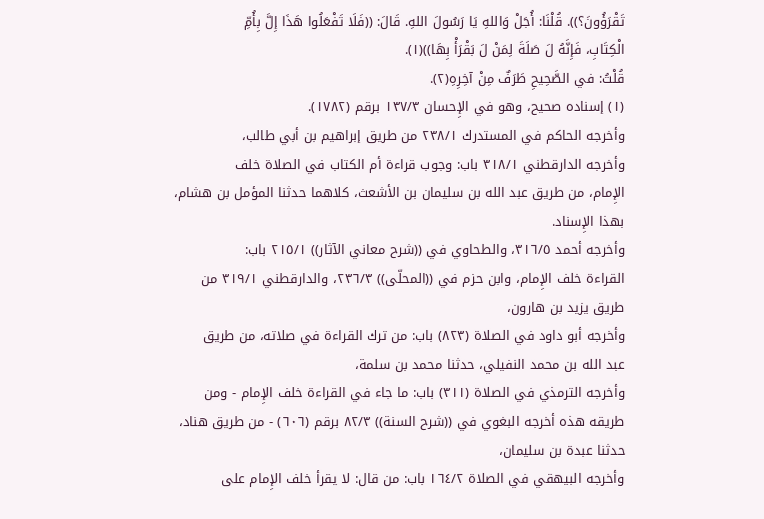تَقْرَؤُونَ؟)). قُلْنَا: أُجَلْ وَاللهِ يَا رَسُولَ اللهِ. قَالَ: ((فَلَا تَفْعَلُوا هَذَا إِلَّ بِأُمِّ
الْكِتَابِ، فَإِنَّهُ لَ صَلَةَ لِمَنْ لَ بَقْرَأْ بِهَا))(١).
قُلْتُ: في الصَّحِيحِ طَرَفٌ مِنْ آخِرِهِ(٢).
(١) إسناده صحيح، وهو في الإِحسان ١٣٧/٣ برقم (١٧٨٢).
وأخرجه الحاكم في المستدرك ٢٣٨/١ من طريق إبراهيم بن أبي طالب،
وأخرجه الدارقطني ٣١٨/١ باب: وجوب قراءة أم الكتاب في الصلاة خلف
الإِمام، من طريق عبد الله بن سليمان بن الأشعث، كلاهما حدثنا المؤمل بن هشام،
بهذا الإِسناد.
وأخرجه أحمد ٣١٦/٥، والطحاوي في ((شرح معاني الآثار)) ٢١٥/١ باب:
القراءة خلف الإِمام، وابن حزم في ((المحلّى)) ٢٣٦/٣، والدارقطني ٣١٩/١ من
طریق یزید بن هارون،
وأخرجه أبو داود في الصلاة (٨٢٣) باب: من ترك القراءة في صلاته، من طريق
عبد الله بن محمد النفيلي، حدثنا محمد بن سلمة،
وأخرجه الترمذي في الصلاة (٣١١) باب: ما جاء في القراءة خلف الإِمام - ومن
طريقه هذه أخرجه البغوي في ((شرح السنة)) ٨٢/٣ برقم (٦٠٦) - من طريق هناد،
حدثنا عبدة بن سليمان،
وأخرجه البيهقي في الصلاة ١٦٤/٢ باب: من قال: لا يقرأ خلف الإِمام على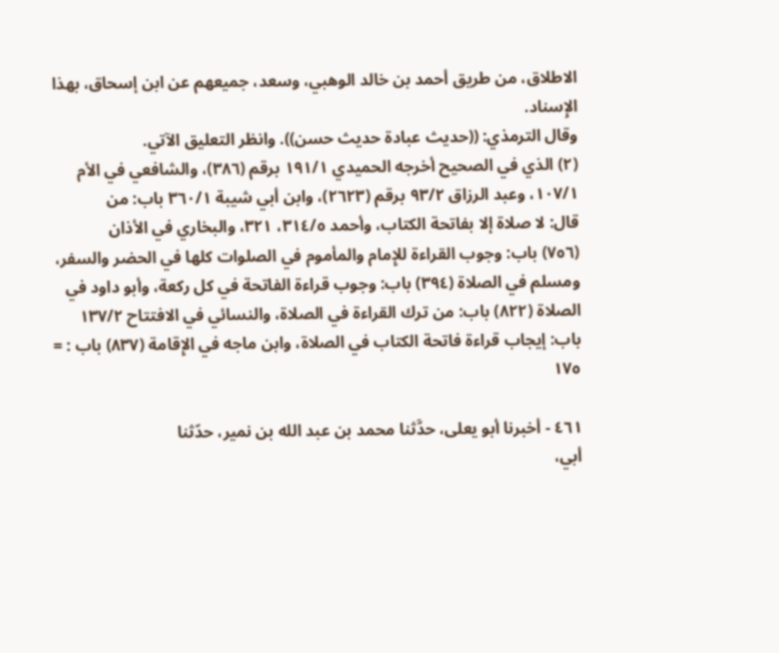الاطلاق، من طريق أحمد بن خالد الوهبي، وسعد، جميعهم عن ابن إسحاق، بهذا
الإِسناد.
وقال الترمذي: ((حديث عبادة حديث حسن)). وانظر التعليق الآتي.
(٢) الذي في الصحيح أخرجه الحميدي ١٩١/١ برقم (٣٨٦)، والشافعي في الأم
١٠٧/١، وعبد الرزاق ٩٣/٢ برقم (٢٦٢٣)، وابن أبي شيبة ٣٦٠/١ باب: من
قال: لا صلاة إلا بفاتحة الكتاب، وأحمد ٣١٤/٥، ٣٢١، والبخاري في الأذان
(٧٥٦) باب: وجوب القراءة للإِمام والمأموم في الصلوات كلها في الحضر والسفر،
ومسلم في الصلاة (٣٩٤) باب: وجوب قراءة الفاتحة في كل ركعة، وأبو داود في
الصلاة (٨٢٢) باب: من ترك القراءة في الصلاة، والنسائي في الافتتاح ١٣٧/٢
باب: إيجاب قراءة فاتحة الكتاب في الصلاة، وابن ماجه في الإِقامة (٨٣٧) باب : =
١٧٥

٤٦١ - أخبرنا أبو يعلى، حدَّثنا محمد بن عبد الله بن نمير، حدّثنا
أبي،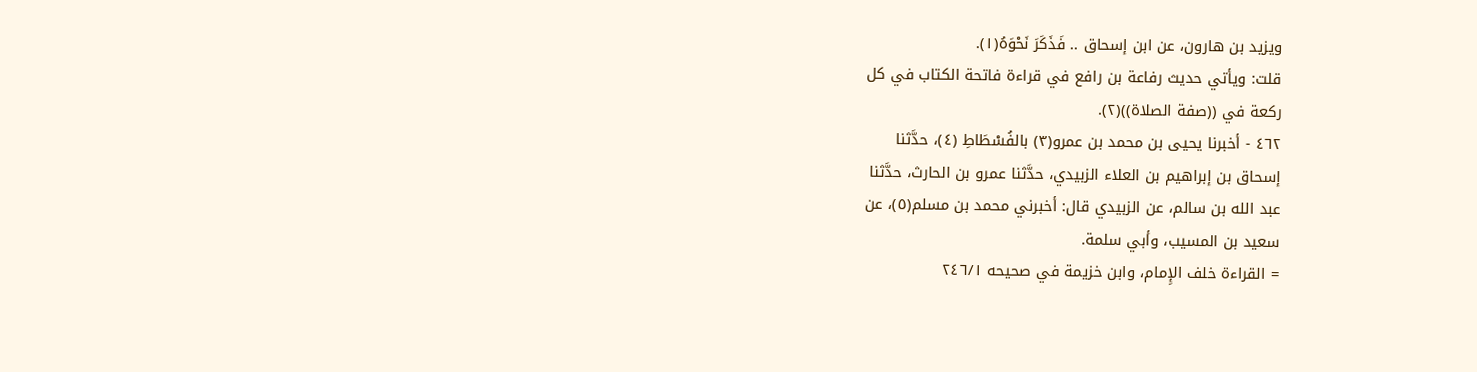ويزيد بن هارون، عن ابن إسحاق .. فَذَكَرَ نَحْوَهُ(١).
قلت: ويأتي حديث رفاعة بن رافع في قراءة فاتحة الكتاب في كل
ركعة في ((صفة الصلاة))(٢).
٤٦٢ - أخبرنا يحيى بن محمد بن عمرو(٣) بالفُسْطَاطِ (٤)، حدَّثنا
إسحاق بن إبراهيم بن العلاء الزبيدي، حدَّثنا عمرو بن الحارث، حدَّثنا
عبد الله بن سالم، عن الزبيدي قال: أخبرني محمد بن مسلم(٥)، عن
سعيد بن المسيب، وأبي سلمة.
= القراءة خلف الإِمام، وابن خزيمة في صحيحه ٢٤٦/١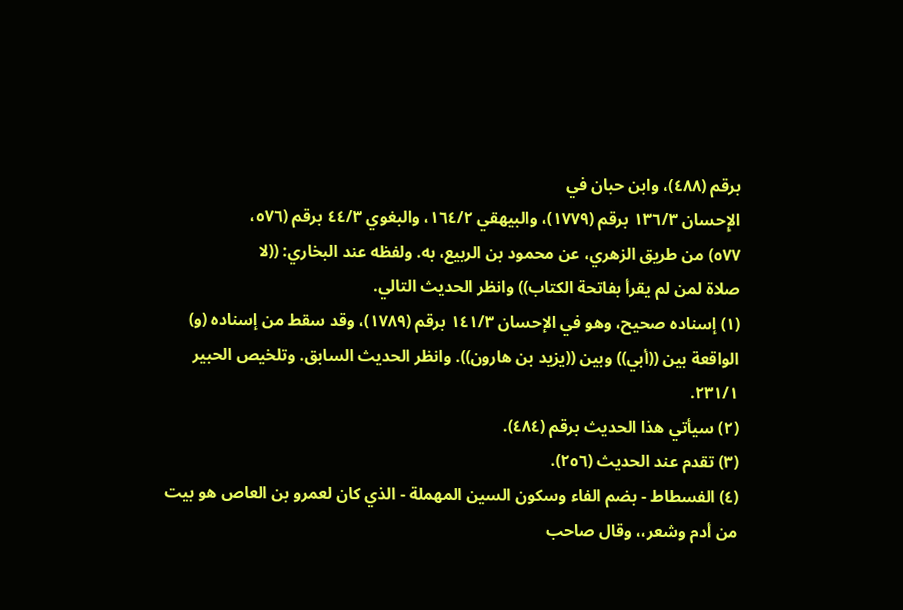برقم (٤٨٨)، وابن حبان في
الإِحسان ١٣٦/٣ برقم (١٧٧٩)، والبيهقي ١٦٤/٢، والبغوي ٤٤/٣ برقم (٥٧٦،
٥٧٧) من طريق الزهري، عن محمود بن الربيع، به. ولفظه عند البخاري: ((لا
صلاة لمن لم يقرأ بفاتحة الكتاب)) وانظر الحديث التالي.
(١) إسناده صحيح، وهو في الإحسان ١٤١/٣ برقم (١٧٨٩)، وقد سقط من إسناده (و)
الواقعة بين ((أبي)) وبين ((يزيد بن هارون)). وانظر الحديث السابق. وتلخيص الحبير
٢٣١/١.
(٢) سيأتي هذا الحديث برقم (٤٨٤).
(٣) تقدم عند الحديث (٢٥٦).
(٤) الفسطاط - بضم الفاء وسكون السين المهملة - الذي كان لعمرو بن العاص هو بيت
من أدم وشعر،، وقال صاحب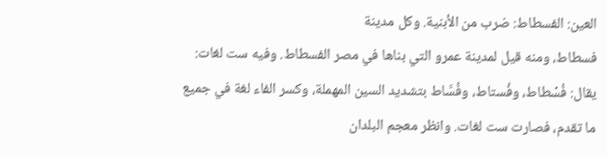العين: الفسطاط: ضرب من الأبنية. وكل مدينة
فسطاط، ومنه قيل لمدينة عمرو التي بناها في مصر الفسطاط. وفيه ست لغات:
يقال: فُسْطاط، وفُستاط، وفُسَّاط بتشديد السين المهملة، وكسر الفاء لغة في جميع
ما تقدم، فصارت ست لغات. وانظر معجم البلدان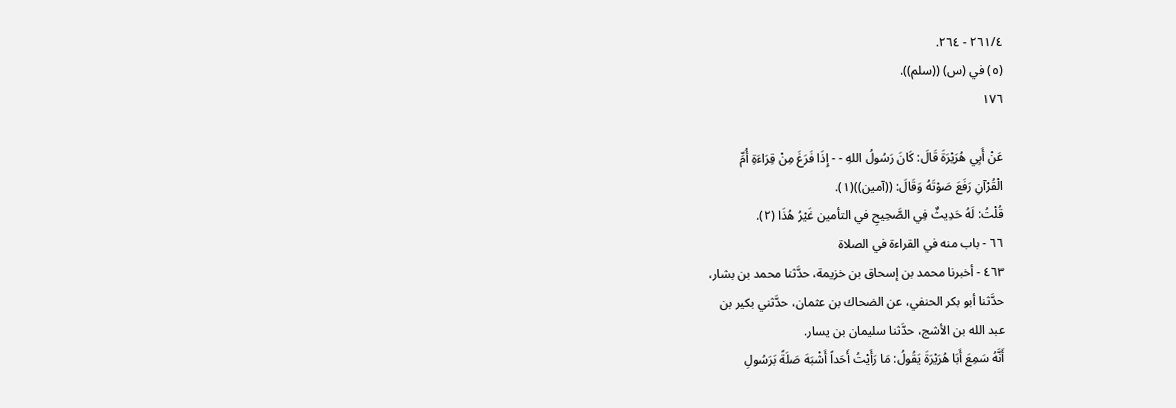٢٦١/٤ - ٢٦٤.
(٥) في (س) ((سلم)).
١٧٦

عَنْ أَبِي هُرَيْرَةَ قَالَ: كَانَ رَسُولُ اللهِ - - إِذَا فَرَغَ مِنْ قِرَاءَةِ أُمِّ
الْقُرْآنِ رَفَعَ صَوْتَهُ وَقَالَ: ((آمين))(١).
قُلْتُ: لَهُ حَدِيثٌ فِي الصَّحِيحِ في التأمين غَيْرُ هُذَا (٢).
٦٦ - باب منه في القراءة في الصلاة
٤٦٣ - أخبرنا محمد بن إسحاق بن خزيمة، حدَّثنا محمد بن بشار،
حدَّثنا أبو بكر الحنفي، عن الضحاك بن عثمان، حدَّثني بكير بن
عبد الله بن الأشج، حدَّثنا سليمان بن يسار.
أَنَّهُ سَمِعَ أَبَا هُرَيْرَةَ يَقُولُ: مَا رَأَيْتُ أَحَداً أَشْبَهَ صَلَةً بَرَسُولِ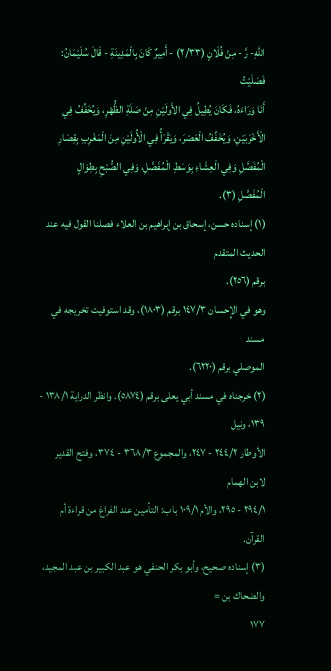اللهِ- رَّ - مِنْ فُلَانٍ (٢/٣٣) - أَمِيرٌ كَانَ بِالْمَدِينَةِ - قَالَ سُلَيْمَانُ: فَصَلَيْتُ
أَنَا وَرَاءَهُ، فَكَانَ يُطِيلُ فِي الأَولَيْنِ مِنْ صَلَةِ الظُّهْرِ، وَيُخَفِّفُ فِي
الْأَخْرَبَيْنِ، وَيُخَفِّفُ الْعَصْرَ، وَيَقْرَأُ فِي الْأُولَيْنِ مِنَ الْمَغْرِبِ بِقِصَارِ
الْمُفَصَّلِ وَفِي الْعِشَاءِ بِوَسَطِ الْمُفَصَّلِ، وَفِي الصُّبْحِ بِطِوَالٍ
الْمُفَصَّلِ (٣).
(١) إسناده حسن، إسحاق بن إبراهيم بن العلاء فصلنا القول فيه عند الحديث المتقدم
برقم (٢٥٦).
وهو في الإِحسان ١٤٧/٣ برقم (١٨٠٣)، وقد استوفيت تخريجه في مسند
الموصلي برقم (٦٢٢٠).
(٢) خرجناه في مسند أبي يعلى برقم (٥٨٧٤). وانظر الدراية ١٣٨/١ - ١٣٩، ونيل
الأوطار ٢٤٤/٢ - ٢٤٧، والمجموع ٣٦٨/٣ - ٣٧٤، وفتح القدير لابن الهمام
٢٩٤/١ - ٢٩٥، والأم ١٠٩/١ باب: التأمين عند الفراغ من قراءة أم القرآن.
(٣) إسناده صحيح، وأبو بكر الحنفي هو عبد الكبير بن عبد المجيد، والضحاك بن =
١٧٧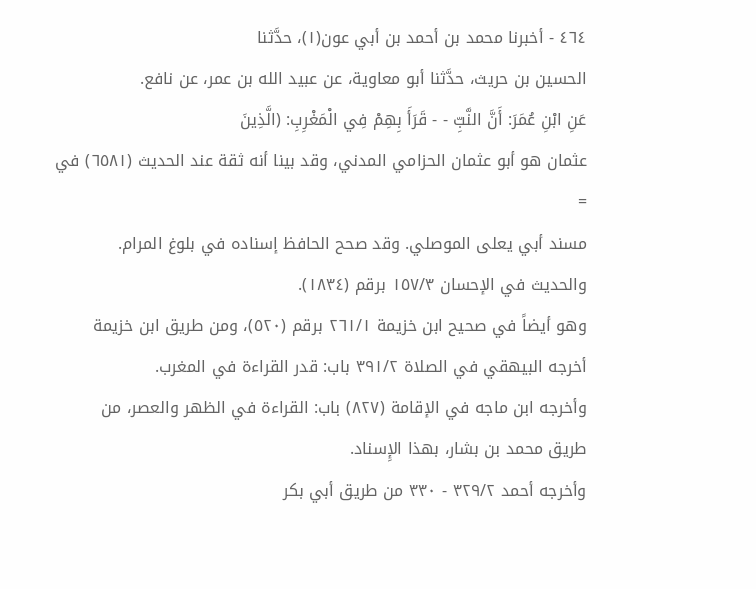٤٦٤ - أخبرنا محمد بن أحمد بن أبي عون(١)، حدَّثنا
الحسين بن حريث، حدَّثنا أبو معاوية، عن عبيد الله بن عمر، عن نافع.
عَنِ ابْنِ عُمَرَ: أَنَّ النَّبِّ - - قَرَأَ بِهِمْ فِي الْمَغْرِبِ: (الَّذِينَ
عثمان هو أبو عثمان الحزامي المدني، وقد بينا أنه ثقة عند الحديث (٦٥٨١) في
=
مسند أبي يعلى الموصلي. وقد صحح الحافظ إسناده في بلوغ المرام.
والحديث في الإحسان ١٥٧/٣ برقم (١٨٣٤).
وهو أيضاً في صحيح ابن خزيمة ٢٦١/١ برقم (٥٢٠)، ومن طريق ابن خزيمة
أخرجه البيهقي في الصلاة ٣٩١/٢ باب: قدر القراءة في المغرب.
وأخرجه ابن ماجه في الإقامة (٨٢٧) باب: القراءة في الظهر والعصر، من
طريق محمد بن بشار، بهذا الإِسناد.
وأخرجه أحمد ٣٢٩/٢ - ٣٣٠ من طريق أبي بكر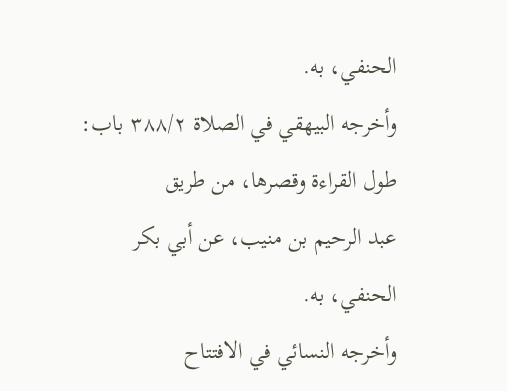الحنفي، به.
وأخرجه البيهقي في الصلاة ٣٨٨/٢ باب: طول القراءة وقصرها، من طريق
عبد الرحيم بن منيب، عن أبي بكر الحنفي، به.
وأخرجه النسائي في الافتتاح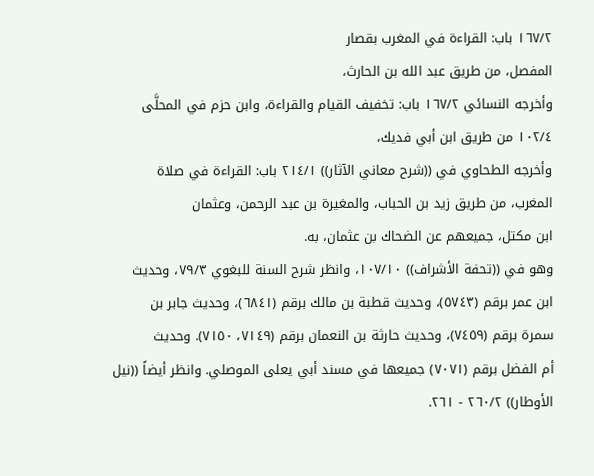١٦٧/٢ باب: القراءة في المغرب بقصار
المفصل، من طريق عبد الله بن الحارث،
وأخرجه النسائي ١٦٧/٢ باب: تخفيف القيام والقراءة، وابن حزم في المحلَّى
١٠٢/٤ من طریق ابن أبي فدیك،
وأخرجه الطحاوي في ((شرح معاني الآثار)) ٢١٤/١ باب: القراءة في صلاة
المغرب، من طريق زيد بن الحباب، والمغيرة بن عبد الرحمن، وعثمان
ابن مكتل، جميعهم عن الضحاك بن عثمان، به.
وهو في ((تحفة الأشراف)) ١٠٧/١٠، وانظر شرح السنة للبغوي ٧٩/٣، وحديث
ابن عمر برقم (٥٧٤٣)، وحديث قطبة بن مالك برقم (٦٨٤١)، وحديث جابر بن
سمرة برقم (٧٤٥٩)، وحديث حارثة بن النعمان برقم (٧١٤٩، ٧١٥٠). وحديث
أم الفضل برقم (٧٠٧١) جميعها في مسند أبي يعلى الموصلي. وانظر أيضاً ((نيل
الأوطار)) ٢٦٠/٢ - ٢٦١.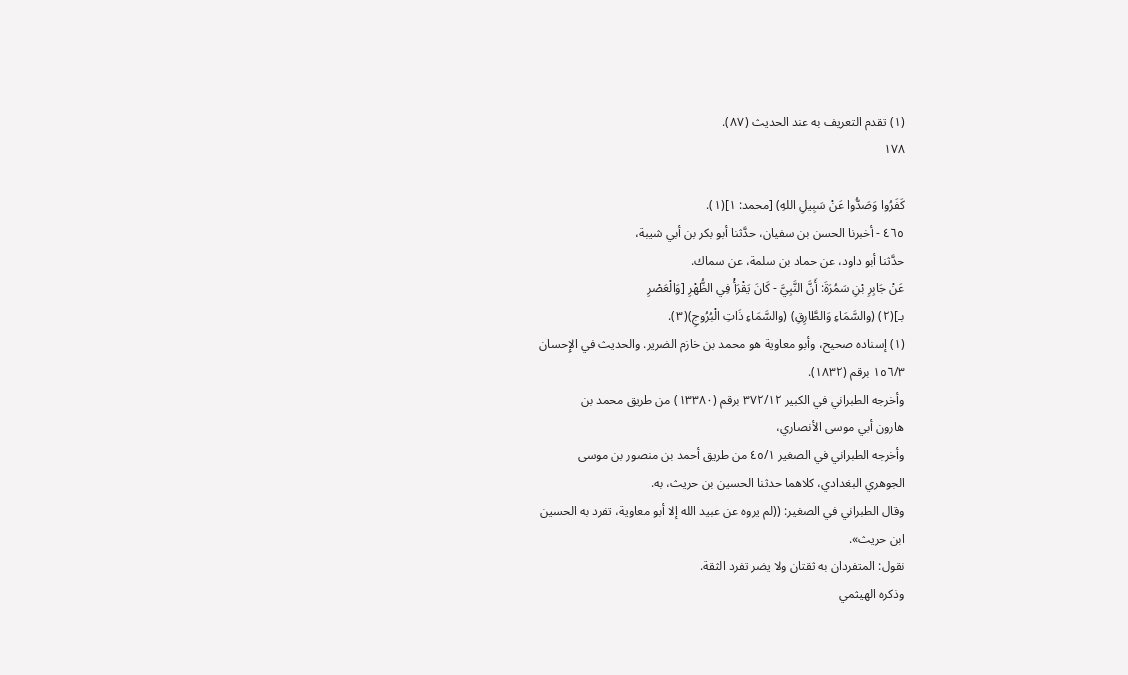(١) تقدم التعريف به عند الحديث (٨٧).
١٧٨

كَفَرُوا وَصَدُّوا عَنْ سَبِيلِ اللهِ) [محمد: ١](١).
٤٦٥ - أخبرنا الحسن بن سفيان، حدَّثنا أبو بكر بن أبي شيبة،
حدَّثنا أبو داود، عن حماد بن سلمة، عن سماك.
عَنْ جَابِرِ بْنِ سَمُرَةَ: أَنَّ النَّبِيَّ - كَانَ يَقْرَأْ فِي الظُّهْرِ [وَالْعَصْرِ
بـ](٢) (والسَّمَاءِ وَالطَّارِقِ) (والسَّمَاءِ ذَاتِ الْبُرُوجِ)(٣).
(١) إسناده صحيح، وأبو معاوية هو محمد بن خازم الضرير. والحديث في الإِحسان
١٥٦/٣ برقم (١٨٣٢).
وأخرجه الطبراني في الكبير ٣٧٢/١٢ برقم (١٣٣٨٠) من طريق محمد بن
هارون أبي موسى الأنصاري،
وأخرجه الطبراني في الصغير ٤٥/١ من طريق أحمد بن منصور بن موسى
الجوهري البغدادي، كلاهما حدثنا الحسين بن حريث، به.
وقال الطبراني في الصغير: ((لم يروه عن عبيد الله إلا أبو معاوية، تفرد به الحسين
ابن حریث».
نقول: المتفردان به ثقتان ولا يضر تفرد الثقة.
وذكره الهيثمي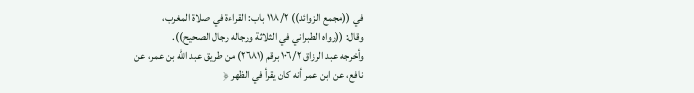في ((مجمع الزوائد)) ١١٨/٢ باب: القراءة في صلاة المغرب،
وقال: ((رواه الطبراني في الثلاثة ورجاله رجال الصحيح)).
وأخرجه عبد الرزاق ١٠٦/٢ برقم (٢٦٨١) من طريق عبد الله بن عمر، عن
نافع، عن ابن عمر أنه كان يقرأ في الظهر ﴿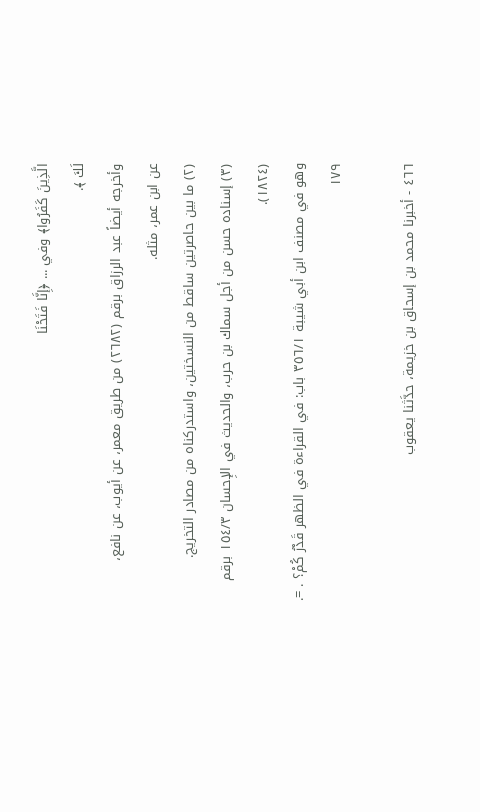الَّذِينَ كَفَرُوا﴾ وفي ... ﴿إِنَّا فَتَحْنَا
لَكَ ﴾.
وأخرجه أيضاً عبد الرزاق برقم (٢٦٨٢) من طريق معمر، عن أيوب، عن نافع،
عن ابن عمر، مثله.
(٢) ما بين حاصرتين ساقط من النسختين، واستدركناه من مصادر التخريج.
(٣) إسناده حسن من أجل سماك بن حرب، والحديث في الإِحسان ١٥٤/٣ برقم
(١٨٢٤).
وهو في مصنف ابن أبي شيبة ٣٥٦/١ باب: في القراءة في الظهر قَدْرُ كُمْ؟ . =.
١٧٩

٤٦٦ - أخبرنا محمد بن إسحاق بن خزيمة، حدَّثنا يعقوب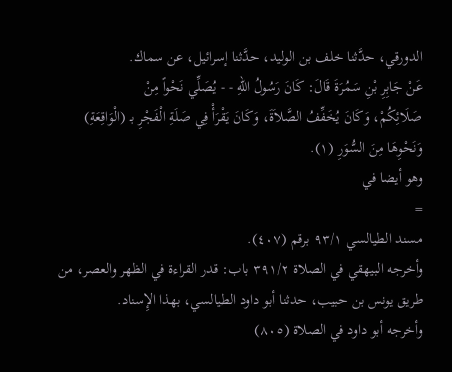الدورقي، حدَّثنا خلف بن الوليد، حدَّثنا إسرائيل، عن سماك.
عَنْ جَابِرِ بْنِ سَمُرَةَ قَالَ: كَانَ رَسُولُ اللهِ - - يُصَلِّي نَحْواً مِنْ
صَلَائِكُمْ، وَكَانَ يُخَفِّفُ الصَّلاَةَ، وَكَانَ يَقْرَأْ فِي صَلَةِ الْفَجْرِ بـ (الْوَاقِعَةِ)
وَنَحْوِهَا مِنَ السُّوَرِ (١).
وهو أيضا في
=
مسند الطيالسي ٩٣/١ برقم (٤٠٧).
وأخرجه البيهقي في الصلاة ٣٩١/٢ باب: قدر القراءة في الظهر والعصر، من
طريق يونس بن حبيب، حدثنا أبو داود الطيالسي، بهذا الإِسناد.
وأخرجه أبو داود في الصلاة (٨٠٥)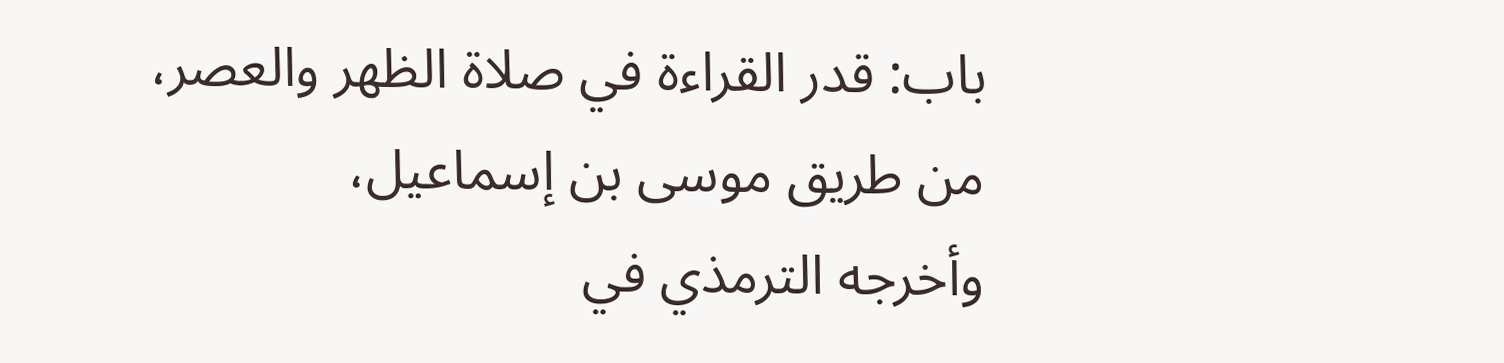باب: قدر القراءة في صلاة الظهر والعصر،
من طريق موسى بن إسماعيل،
وأخرجه الترمذي في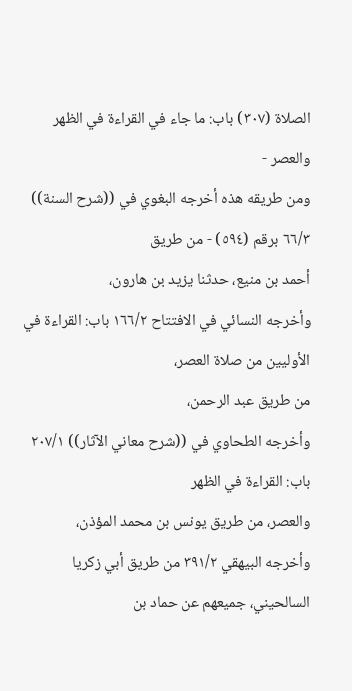الصلاة (٣٠٧) باب: ما جاء في القراءة في الظهر والعصر -
ومن طريقه هذه أخرجه البغوي في ((شرح السنة)) ٦٦/٣ برقم (٥٩٤) - من طريق
أحمد بن منيع، حدثنا يزيد بن هارون،
وأخرجه النسائي في الافتتاح ١٦٦/٢ باب: القراءة في الأوليين من صلاة العصر،
من طريق عبد الرحمن،
وأخرجه الطحاوي في ((شرح معاني الآثار)) ٢٠٧/١ باب: القراءة في الظهر
والعصر، من طريق يونس بن محمد المؤذن،
وأخرجه البيهقي ٣٩١/٢ من طريق أبي زكريا السالحيني، جميعهم عن حماد بن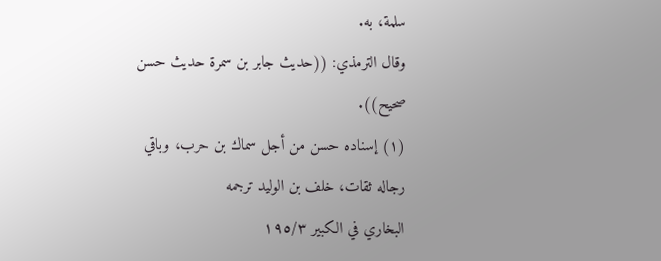سلمة، به.
وقال الترمذي: ((حديث جابر بن سمرة حديث حسن صحيح)).
(١) إسناده حسن من أجل سماك بن حرب، وباقي رجاله ثقات، خلف بن الوليد ترجمه
البخاري في الكبير ١٩٥/٣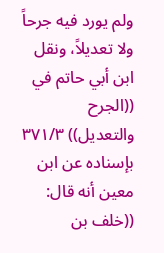ولم يورد فيه جرحاً ولا تعديلاً، ونقل ابن أبي حاتم في
((الجرح والتعديل)) ٣٧١/٣ بإسناده عن ابن معين أنه قال: ((خلف بن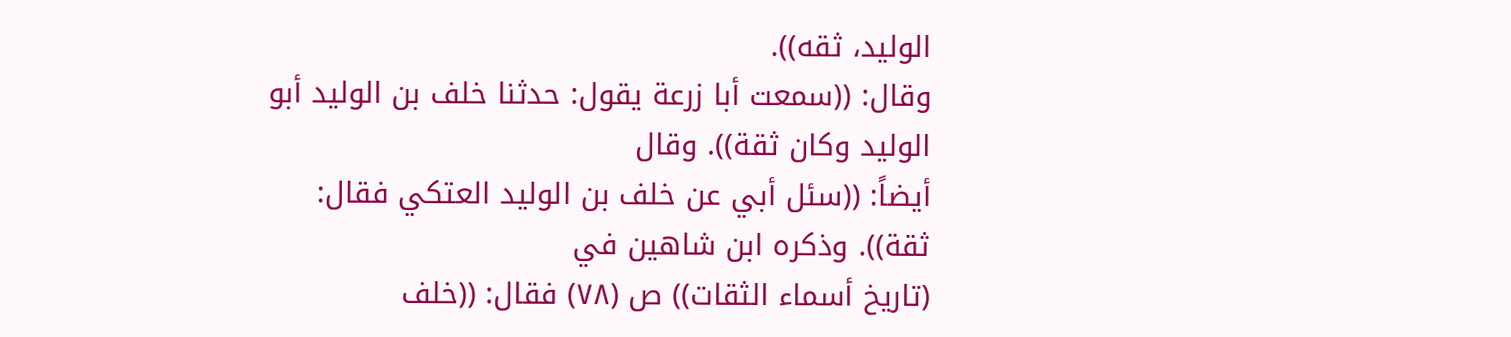الوليد، ثقه)).
وقال: ((سمعت أبا زرعة يقول: حدثنا خلف بن الوليد أبو الوليد وكان ثقة)). وقال
أيضاً: ((سئل أبي عن خلف بن الوليد العتكي فقال: ثقة)). وذكره ابن شاهين في
(تاريخ أسماء الثقات)) ص (٧٨) فقال: ((خلف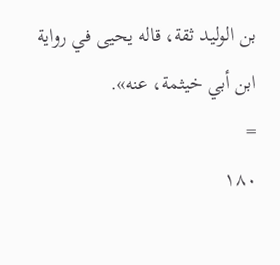بن الوليد ثقة، قاله يحيى في رواية
ابن أبي خيثمة، عنه».
=
١٨٠